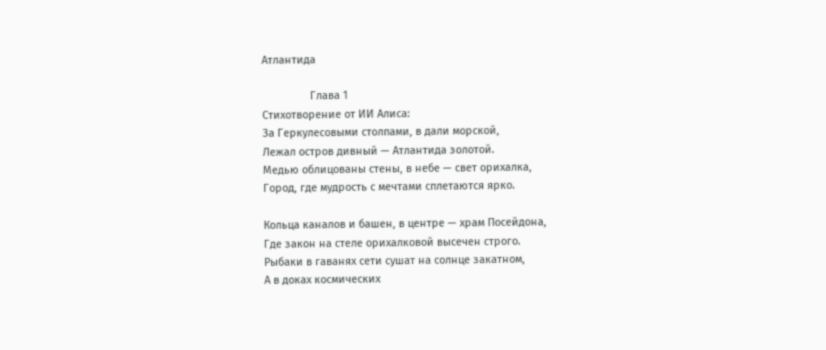Атлантида

                Глава 1
Стихотворение от ИИ Алиса:
За Геркулесовыми столпами, в дали морской,
Лежал остров дивный — Атлантида золотой.
Медью облицованы стены, в небе — свет орихалка,
Город, где мудрость с мечтами сплетаются ярко.

Кольца каналов и башен, в центре — храм Посейдона,
Где закон на стеле орихалковой высечен строго.
Рыбаки в гаванях сети сушат на солнце закатном,
А в доках космических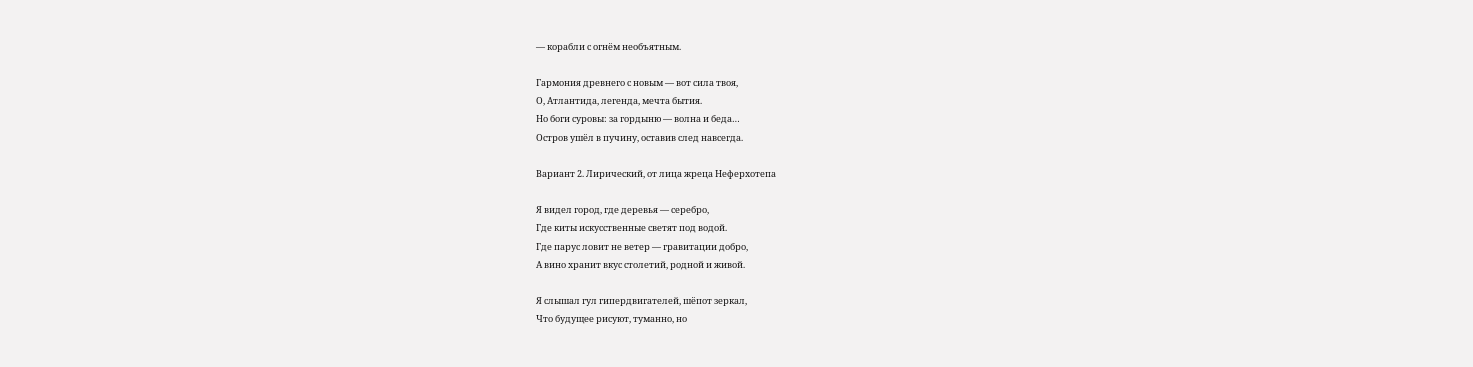— корабли с огнём необъятным.

Гармония древнего с новым — вот сила твоя,
О, Атлантида, легенда, мечта бытия.
Но боги суровы: за гордыню — волна и беда…
Остров ушёл в пучину, оставив след навсегда.

Вариант 2. Лирический, от лица жреца Неферхотепа

Я видел город, где деревья — серебро,
Где киты искусственные светят под водой.
Где парус ловит не ветер — гравитации добро,
А вино хранит вкус столетий, родной и живой.

Я слышал гул гипердвигателей, шёпот зеркал,
Что будущее рисуют, туманно, но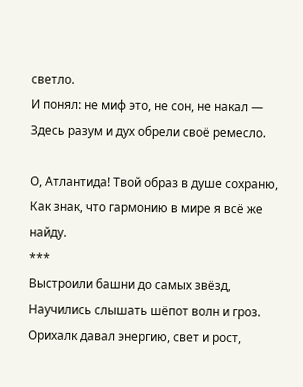светло.
И понял: не миф это, не сон, не накал —
Здесь разум и дух обрели своё ремесло.

О, Атлантида! Твой образ в душе сохраню,
Как знак, что гармонию в мире я всё же найду.
***
Выстроили башни до самых звёзд,
Научились слышать шёпот волн и гроз.
Орихалк давал энергию, свет и рост,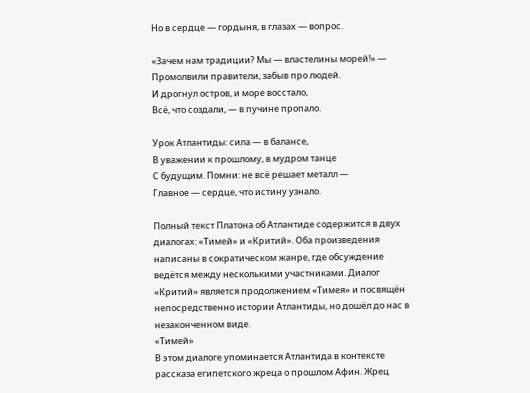Но в сердце — гордыня, в глазах — вопрос.

«Зачем нам традиции? Мы — властелины морей!» —
Промолвили правители, забыв про людей.
И дрогнул остров, и море восстало,
Всё, что создали, — в пучине пропало.

Урок Атлантиды: сила — в балансе,
В уважении к прошлому, в мудром танце
С будущим. Помни: не всё решает металл —
Главное — сердце, что истину узнало.

Полный текст Платона об Атлантиде содержится в двух диалогах: «Тимей» и «Критий». Оба произведения написаны в сократическом жанре, где обсуждение ведётся между несколькими участниками. Диалог «Критий» является продолжением «Тимея» и посвящён непосредственно истории Атлантиды, но дошёл до нас в незаконченном виде.
«Тимей»
В этом диалоге упоминается Атлантида в контексте рассказа египетского жреца о прошлом Афин. Жрец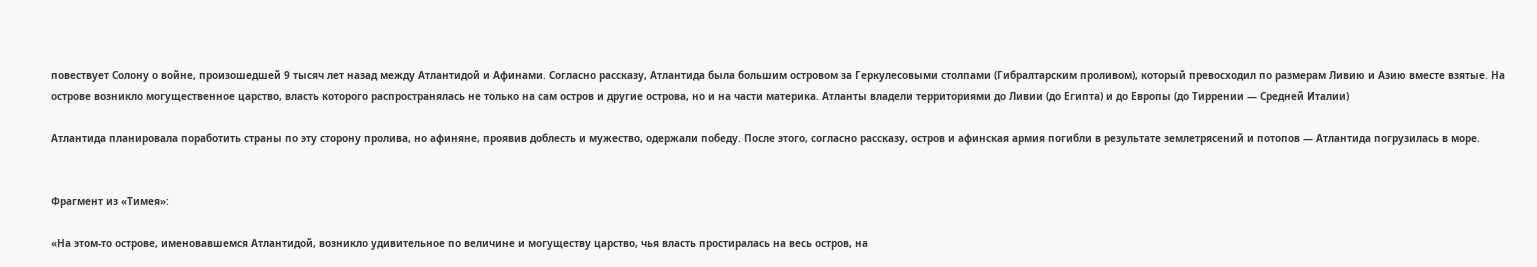повествует Солону о войне, произошедшей 9 тысяч лет назад между Атлантидой и Афинами. Согласно рассказу, Атлантида была большим островом за Геркулесовыми столпами (Гибралтарским проливом), который превосходил по размерам Ливию и Азию вместе взятые. На острове возникло могущественное царство, власть которого распространялась не только на сам остров и другие острова, но и на части материка. Атланты владели территориями до Ливии (до Египта) и до Европы (до Тиррении — Средней Италии)

Атлантида планировала поработить страны по эту сторону пролива, но афиняне, проявив доблесть и мужество, одержали победу. После этого, согласно рассказу, остров и афинская армия погибли в результате землетрясений и потопов — Атлантида погрузилась в море.


Фрагмент из «Тимея»:

«На этом-то острове, именовавшемся Атлантидой, возникло удивительное по величине и могуществу царство, чья власть простиралась на весь остров, на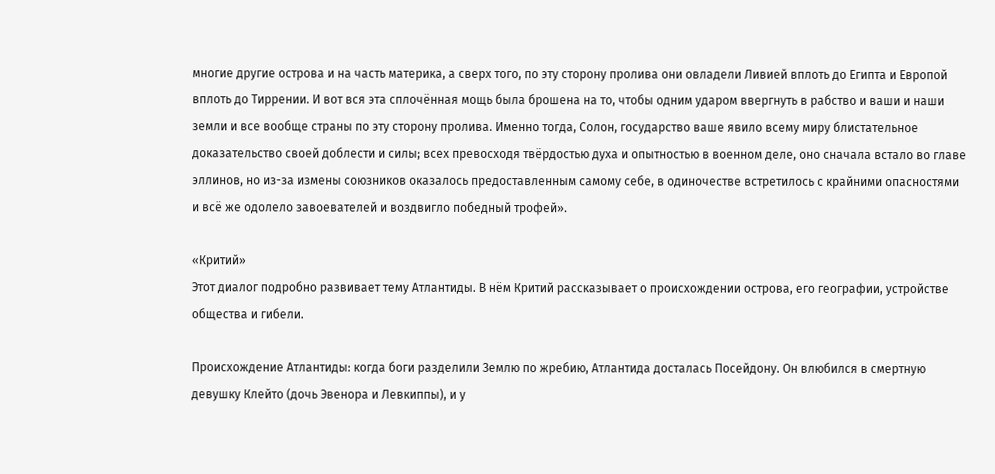многие другие острова и на часть материка, а сверх того, по эту сторону пролива они овладели Ливией вплоть до Египта и Европой вплоть до Тиррении. И вот вся эта сплочённая мощь была брошена на то, чтобы одним ударом ввергнуть в рабство и ваши и наши земли и все вообще страны по эту сторону пролива. Именно тогда, Солон, государство ваше явило всему миру блистательное доказательство своей доблести и силы; всех превосходя твёрдостью духа и опытностью в военном деле, оно сначала встало во главе эллинов, но из-за измены союзников оказалось предоставленным самому себе, в одиночестве встретилось с крайними опасностями и всё же одолело завоевателей и воздвигло победный трофей».

«Критий»
Этот диалог подробно развивает тему Атлантиды. В нём Критий рассказывает о происхождении острова, его географии, устройстве общества и гибели.

Происхождение Атлантиды: когда боги разделили Землю по жребию, Атлантида досталась Посейдону. Он влюбился в смертную девушку Клейто (дочь Эвенора и Левкиппы), и у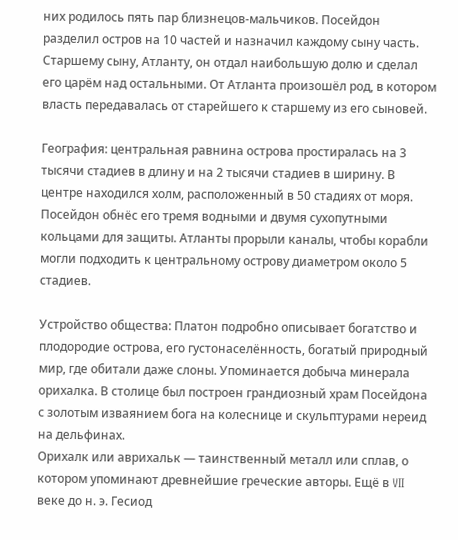них родилось пять пар близнецов-мальчиков. Посейдон разделил остров на 10 частей и назначил каждому сыну часть. Старшему сыну, Атланту, он отдал наибольшую долю и сделал его царём над остальными. От Атланта произошёл род, в котором власть передавалась от старейшего к старшему из его сыновей.

География: центральная равнина острова простиралась на 3 тысячи стадиев в длину и на 2 тысячи стадиев в ширину. В центре находился холм, расположенный в 50 стадиях от моря. Посейдон обнёс его тремя водными и двумя сухопутными кольцами для защиты. Атланты прорыли каналы, чтобы корабли могли подходить к центральному острову диаметром около 5 стадиев.

Устройство общества: Платон подробно описывает богатство и плодородие острова, его густонаселённость, богатый природный мир, где обитали даже слоны. Упоминается добыча минерала орихалка. В столице был построен грандиозный храм Посейдона с золотым изваянием бога на колеснице и скульптурами нереид на дельфинах.
Орихалк или аврихальк — таинственный металл или сплав, о котором упоминают древнейшие греческие авторы. Ещё в VII веке до н. э. Гесиод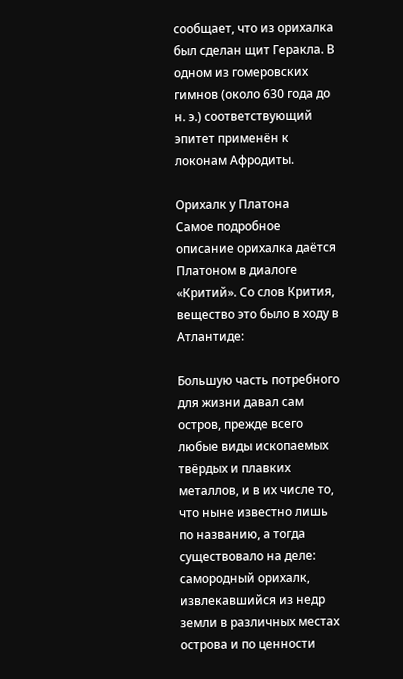сообщает, что из орихалка был сделан щит Геракла. В одном из гомеровских гимнов (около 630 года до н. э.) соответствующий эпитет применён к локонам Афродиты.

Орихалк у Платона
Самое подробное описание орихалка даётся Платоном в диалоге «Критий». Со слов Крития, вещество это было в ходу в Атлантиде:

Большую часть потребного для жизни давал сам остров, прежде всего любые виды ископаемых твёрдых и плавких металлов, и в их числе то, что ныне известно лишь по названию, а тогда существовало на деле: самородный орихалк, извлекавшийся из недр земли в различных местах острова и по ценности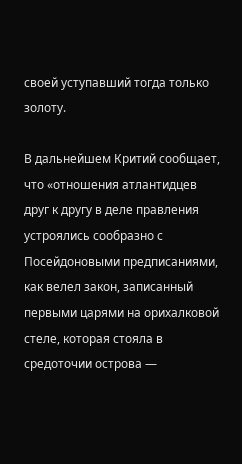своей уступавший тогда только золоту.

В дальнейшем Критий сообщает, что «отношения атлантидцев друг к другу в деле правления устроялись сообразно с Посейдоновыми предписаниями, как велел закон, записанный первыми царями на орихалковой стеле, которая стояла в средоточии острова —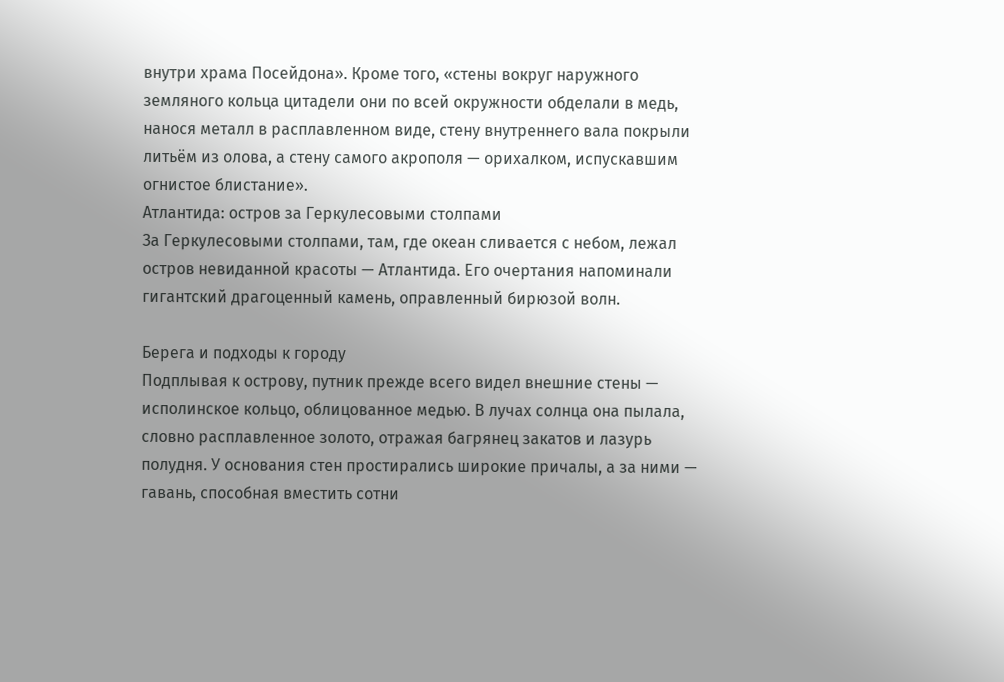внутри храма Посейдона». Кроме того, «стены вокруг наружного земляного кольца цитадели они по всей окружности обделали в медь, нанося металл в расплавленном виде, стену внутреннего вала покрыли литьём из олова, а стену самого акрополя — орихалком, испускавшим огнистое блистание».
Атлантида: остров за Геркулесовыми столпами
За Геркулесовыми столпами, там, где океан сливается с небом, лежал остров невиданной красоты — Атлантида. Его очертания напоминали гигантский драгоценный камень, оправленный бирюзой волн.

Берега и подходы к городу
Подплывая к острову, путник прежде всего видел внешние стены — исполинское кольцо, облицованное медью. В лучах солнца она пылала, словно расплавленное золото, отражая багрянец закатов и лазурь полудня. У основания стен простирались широкие причалы, а за ними — гавань, способная вместить сотни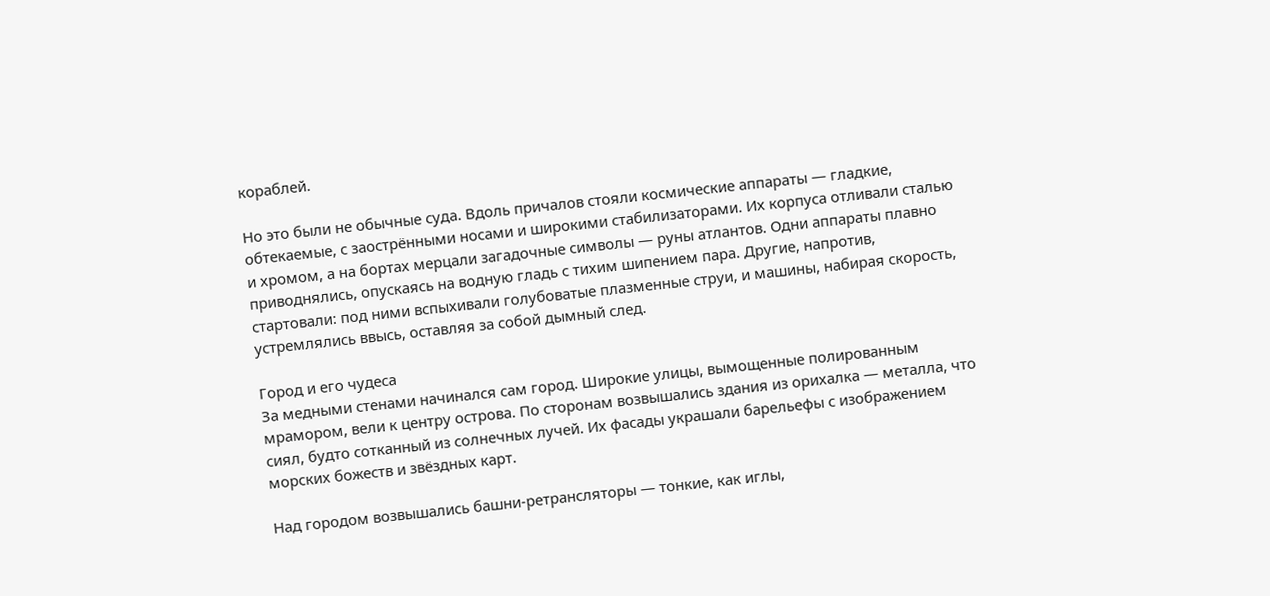кораблей.

Но это были не обычные суда. Вдоль причалов стояли космические аппараты — гладкие, обтекаемые, с заострёнными носами и широкими стабилизаторами. Их корпуса отливали сталью и хромом, а на бортах мерцали загадочные символы — руны атлантов. Одни аппараты плавно приводнялись, опускаясь на водную гладь с тихим шипением пара. Другие, напротив, стартовали: под ними вспыхивали голубоватые плазменные струи, и машины, набирая скорость, устремлялись ввысь, оставляя за собой дымный след.

Город и его чудеса
За медными стенами начинался сам город. Широкие улицы, вымощенные полированным мрамором, вели к центру острова. По сторонам возвышались здания из орихалка — металла, что сиял, будто сотканный из солнечных лучей. Их фасады украшали барельефы с изображением морских божеств и звёздных карт.

Над городом возвышались башни-ретрансляторы — тонкие, как иглы,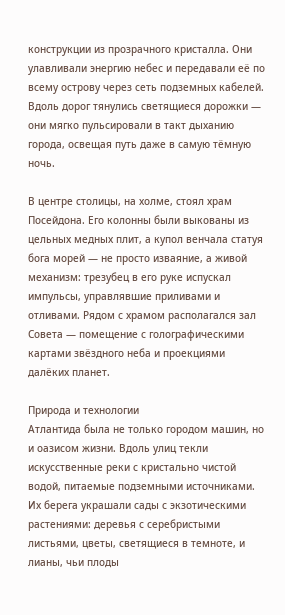конструкции из прозрачного кристалла. Они улавливали энергию небес и передавали её по всему острову через сеть подземных кабелей. Вдоль дорог тянулись светящиеся дорожки — они мягко пульсировали в такт дыханию города, освещая путь даже в самую тёмную ночь.

В центре столицы, на холме, стоял храм Посейдона. Его колонны были выкованы из цельных медных плит, а купол венчала статуя бога морей — не просто изваяние, а живой механизм: трезубец в его руке испускал импульсы, управлявшие приливами и отливами. Рядом с храмом располагался зал Совета — помещение с голографическими картами звёздного неба и проекциями далёких планет.

Природа и технологии
Атлантида была не только городом машин, но и оазисом жизни. Вдоль улиц текли искусственные реки с кристально чистой водой, питаемые подземными источниками. Их берега украшали сады с экзотическими растениями: деревья с серебристыми листьями, цветы, светящиеся в темноте, и лианы, чьи плоды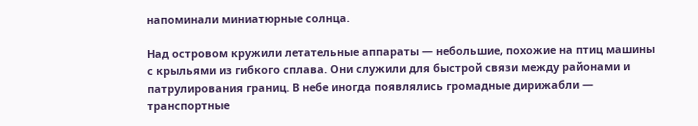напоминали миниатюрные солнца.

Над островом кружили летательные аппараты — небольшие, похожие на птиц машины с крыльями из гибкого сплава. Они служили для быстрой связи между районами и патрулирования границ. В небе иногда появлялись громадные дирижабли — транспортные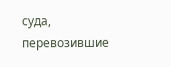суда, перевозившие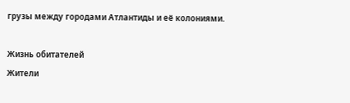грузы между городами Атлантиды и её колониями.

Жизнь обитателей
Жители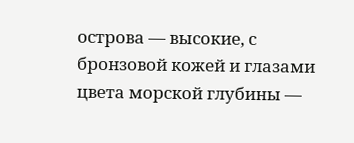острова — высокие, с бронзовой кожей и глазами цвета морской глубины —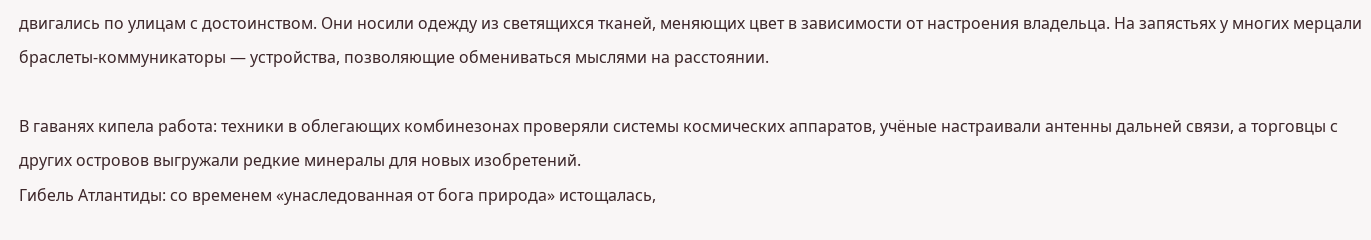двигались по улицам с достоинством. Они носили одежду из светящихся тканей, меняющих цвет в зависимости от настроения владельца. На запястьях у многих мерцали браслеты-коммуникаторы — устройства, позволяющие обмениваться мыслями на расстоянии.

В гаванях кипела работа: техники в облегающих комбинезонах проверяли системы космических аппаратов, учёные настраивали антенны дальней связи, а торговцы с других островов выгружали редкие минералы для новых изобретений.
Гибель Атлантиды: со временем «унаследованная от бога природа» истощалась,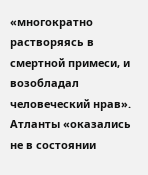«многократно растворяясь в смертной примеси, и возобладал человеческий нрав». Атланты «оказались не в состоянии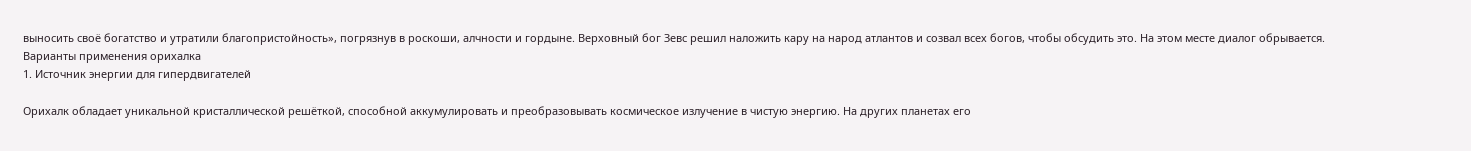выносить своё богатство и утратили благопристойность», погрязнув в роскоши, алчности и гордыне. Верховный бог Зевс решил наложить кару на народ атлантов и созвал всех богов, чтобы обсудить это. На этом месте диалог обрывается.
Варианты применения орихалка
1. Источник энергии для гипердвигателей

Орихалк обладает уникальной кристаллической решёткой, способной аккумулировать и преобразовывать космическое излучение в чистую энергию. На других планетах его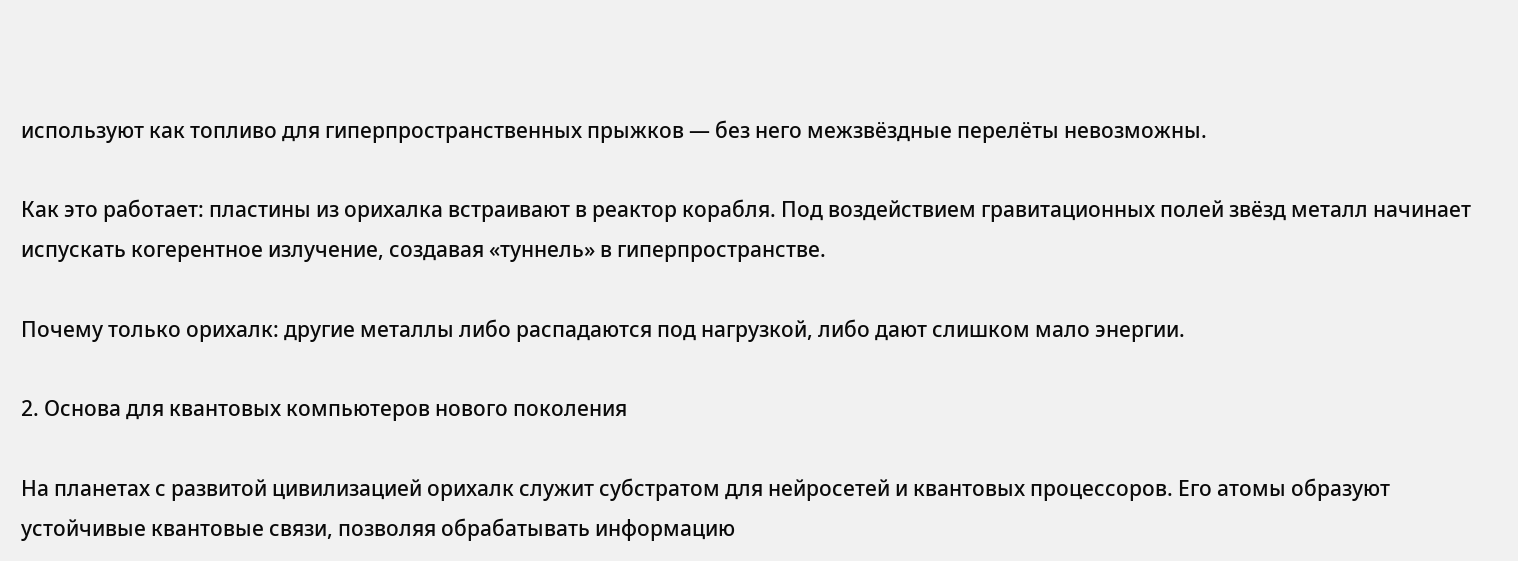используют как топливо для гиперпространственных прыжков — без него межзвёздные перелёты невозможны.

Как это работает: пластины из орихалка встраивают в реактор корабля. Под воздействием гравитационных полей звёзд металл начинает испускать когерентное излучение, создавая «туннель» в гиперпространстве.

Почему только орихалк: другие металлы либо распадаются под нагрузкой, либо дают слишком мало энергии.

2. Основа для квантовых компьютеров нового поколения

На планетах с развитой цивилизацией орихалк служит субстратом для нейросетей и квантовых процессоров. Его атомы образуют устойчивые квантовые связи, позволяя обрабатывать информацию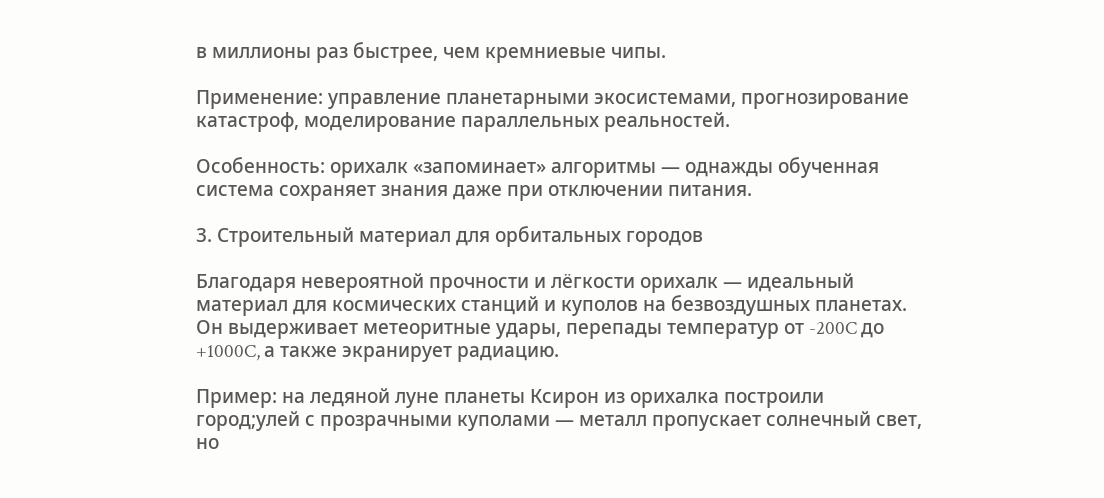в миллионы раз быстрее, чем кремниевые чипы.

Применение: управление планетарными экосистемами, прогнозирование катастроф, моделирование параллельных реальностей.

Особенность: орихалк «запоминает» алгоритмы — однажды обученная система сохраняет знания даже при отключении питания.

3. Строительный материал для орбитальных городов

Благодаря невероятной прочности и лёгкости орихалк — идеальный материал для космических станций и куполов на безвоздушных планетах. Он выдерживает метеоритные удары, перепады температур от -200C до +1000C, а также экранирует радиацию.

Пример: на ледяной луне планеты Ксирон из орихалка построили город;улей с прозрачными куполами — металл пропускает солнечный свет, но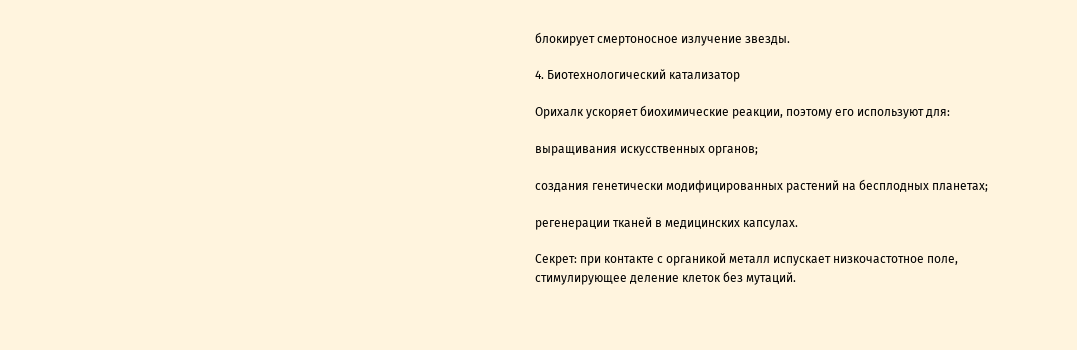блокирует смертоносное излучение звезды.

4. Биотехнологический катализатор

Орихалк ускоряет биохимические реакции, поэтому его используют для:

выращивания искусственных органов;

создания генетически модифицированных растений на бесплодных планетах;

регенерации тканей в медицинских капсулах.

Секрет: при контакте с органикой металл испускает низкочастотное поле, стимулирующее деление клеток без мутаций.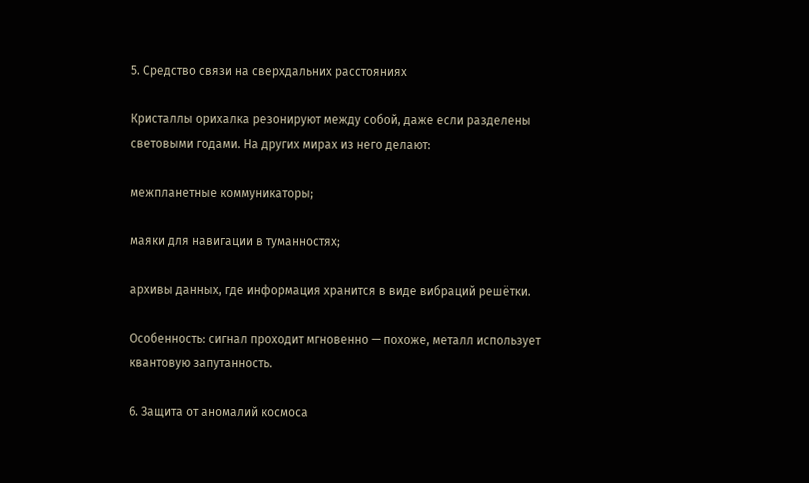5. Средство связи на сверхдальних расстояниях

Кристаллы орихалка резонируют между собой, даже если разделены световыми годами. На других мирах из него делают:

межпланетные коммуникаторы;

маяки для навигации в туманностях;

архивы данных, где информация хранится в виде вибраций решётки.

Особенность: сигнал проходит мгновенно — похоже, металл использует квантовую запутанность.

6. Защита от аномалий космоса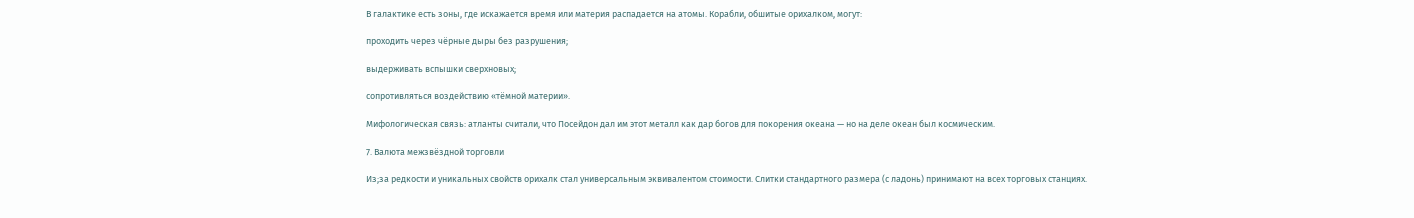В галактике есть зоны, где искажается время или материя распадается на атомы. Корабли, обшитые орихалком, могут:

проходить через чёрные дыры без разрушения;

выдерживать вспышки сверхновых;

сопротивляться воздействию «тёмной материи».

Мифологическая связь: атланты считали, что Посейдон дал им этот металл как дар богов для покорения океана — но на деле океан был космическим.

7. Валюта межзвёздной торговли

Из;за редкости и уникальных свойств орихалк стал универсальным эквивалентом стоимости. Слитки стандартного размера (с ладонь) принимают на всех торговых станциях.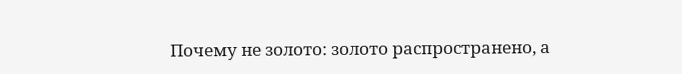Почему не золото: золото распространено, а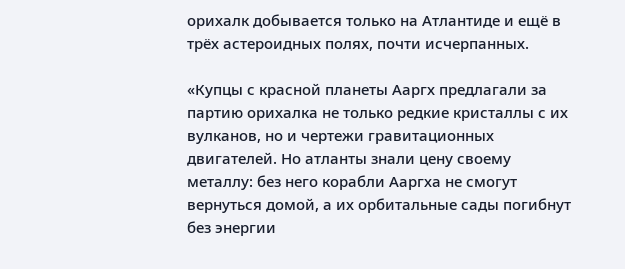орихалк добывается только на Атлантиде и ещё в трёх астероидных полях, почти исчерпанных.

«Купцы с красной планеты Ааргх предлагали за партию орихалка не только редкие кристаллы с их вулканов, но и чертежи гравитационных двигателей. Но атланты знали цену своему металлу: без него корабли Ааргха не смогут вернуться домой, а их орбитальные сады погибнут без энергии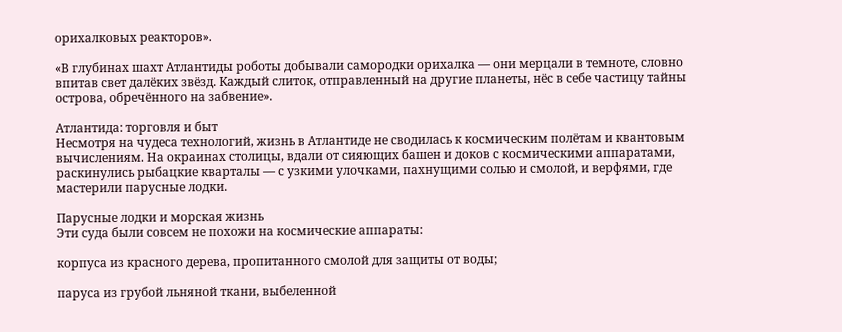орихалковых реакторов».

«В глубинах шахт Атлантиды роботы добывали самородки орихалка — они мерцали в темноте, словно впитав свет далёких звёзд. Каждый слиток, отправленный на другие планеты, нёс в себе частицу тайны острова, обречённого на забвение».

Атлантида: торговля и быт
Несмотря на чудеса технологий, жизнь в Атлантиде не сводилась к космическим полётам и квантовым вычислениям. На окраинах столицы, вдали от сияющих башен и доков с космическими аппаратами, раскинулись рыбацкие кварталы — с узкими улочками, пахнущими солью и смолой, и верфями, где мастерили парусные лодки.

Парусные лодки и морская жизнь
Эти суда были совсем не похожи на космические аппараты:

корпуса из красного дерева, пропитанного смолой для защиты от воды;

паруса из грубой льняной ткани, выбеленной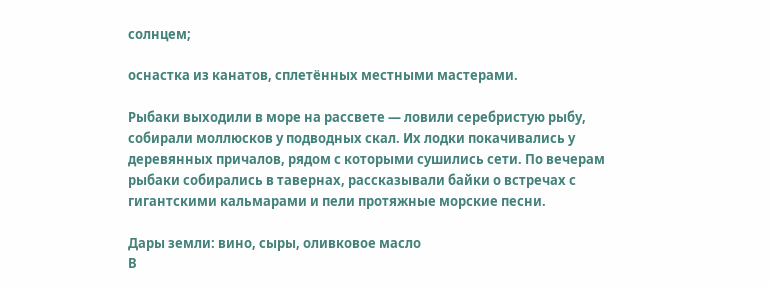солнцем;

оснастка из канатов, сплетённых местными мастерами.

Рыбаки выходили в море на рассвете — ловили серебристую рыбу, собирали моллюсков у подводных скал. Их лодки покачивались у деревянных причалов, рядом с которыми сушились сети. По вечерам рыбаки собирались в тавернах, рассказывали байки о встречах с гигантскими кальмарами и пели протяжные морские песни.

Дары земли: вино, сыры, оливковое масло
В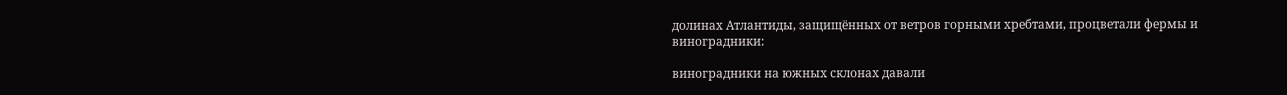долинах Атлантиды, защищённых от ветров горными хребтами, процветали фермы и виноградники:

виноградники на южных склонах давали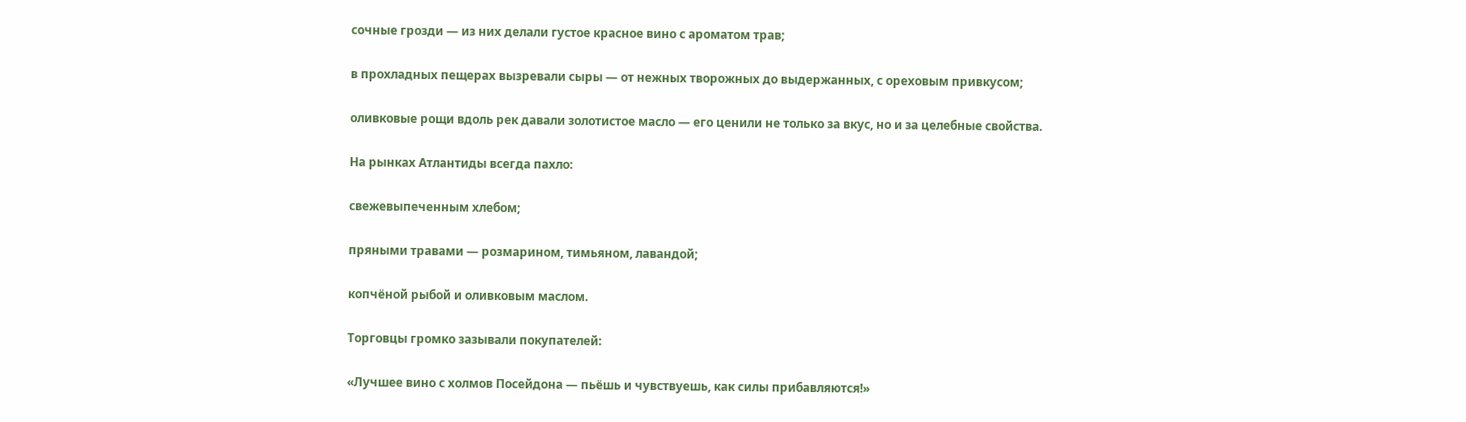сочные грозди — из них делали густое красное вино с ароматом трав;

в прохладных пещерах вызревали сыры — от нежных творожных до выдержанных, с ореховым привкусом;

оливковые рощи вдоль рек давали золотистое масло — его ценили не только за вкус, но и за целебные свойства.

На рынках Атлантиды всегда пахло:

свежевыпеченным хлебом;

пряными травами — розмарином, тимьяном, лавандой;

копчёной рыбой и оливковым маслом.

Торговцы громко зазывали покупателей:

«Лучшее вино с холмов Посейдона — пьёшь и чувствуешь, как силы прибавляются!»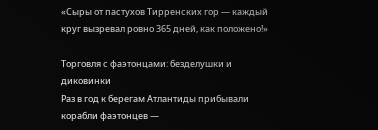«Сыры от пастухов Тирренских гор — каждый круг вызревал ровно 365 дней, как положено!»

Торговля с фаэтонцами: безделушки и диковинки
Раз в год к берегам Атлантиды прибывали корабли фаэтонцев —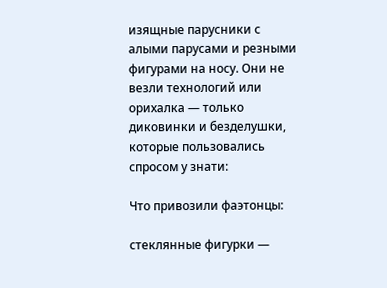изящные парусники с алыми парусами и резными фигурами на носу. Они не везли технологий или орихалка — только диковинки и безделушки, которые пользовались спросом у знати:

Что привозили фаэтонцы:

стеклянные фигурки —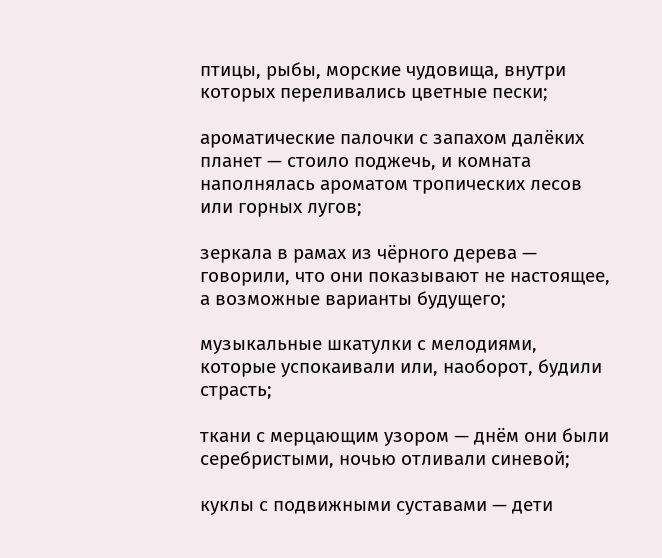птицы, рыбы, морские чудовища, внутри которых переливались цветные пески;

ароматические палочки с запахом далёких планет — стоило поджечь, и комната наполнялась ароматом тропических лесов или горных лугов;

зеркала в рамах из чёрного дерева — говорили, что они показывают не настоящее, а возможные варианты будущего;

музыкальные шкатулки с мелодиями, которые успокаивали или, наоборот, будили страсть;

ткани с мерцающим узором — днём они были серебристыми, ночью отливали синевой;

куклы с подвижными суставами — дети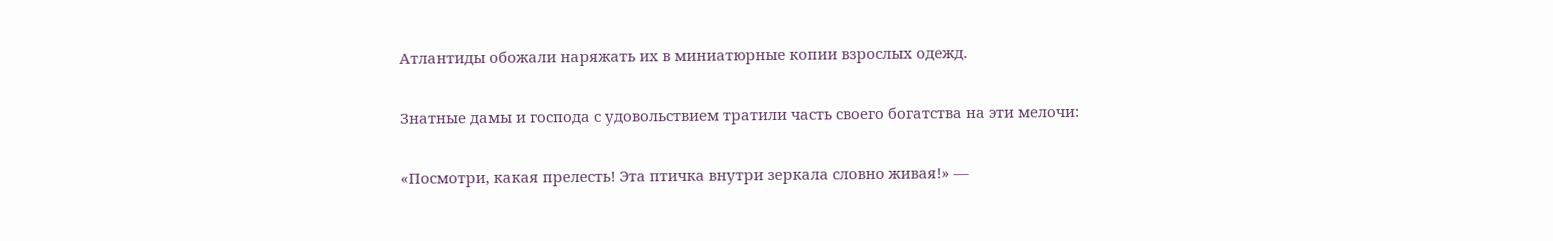Атлантиды обожали наряжать их в миниатюрные копии взрослых одежд.

Знатные дамы и господа с удовольствием тратили часть своего богатства на эти мелочи:

«Посмотри, какая прелесть! Эта птичка внутри зеркала словно живая!» —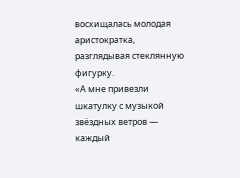восхищалась молодая аристократка, разглядывая стеклянную фигурку.
«А мне привезли шкатулку с музыкой звёздных ветров — каждый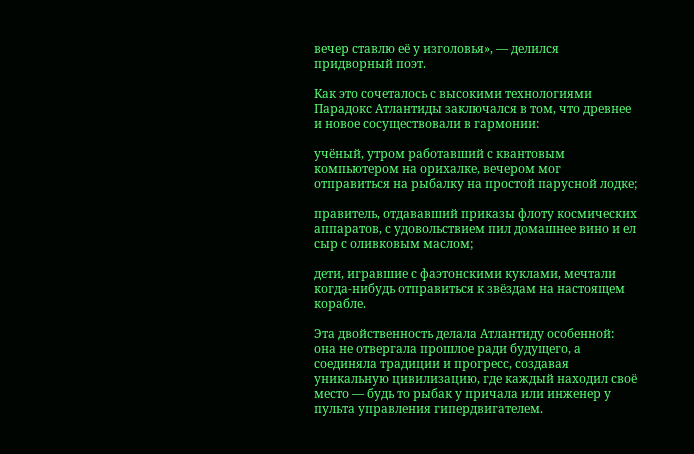вечер ставлю её у изголовья», — делился придворный поэт.

Как это сочеталось с высокими технологиями
Парадокс Атлантиды заключался в том, что древнее и новое сосуществовали в гармонии:

учёный, утром работавший с квантовым компьютером на орихалке, вечером мог отправиться на рыбалку на простой парусной лодке;

правитель, отдававший приказы флоту космических аппаратов, с удовольствием пил домашнее вино и ел сыр с оливковым маслом;

дети, игравшие с фаэтонскими куклами, мечтали когда-нибудь отправиться к звёздам на настоящем корабле.

Эта двойственность делала Атлантиду особенной: она не отвергала прошлое ради будущего, а соединяла традиции и прогресс, создавая уникальную цивилизацию, где каждый находил своё место — будь то рыбак у причала или инженер у пульта управления гипердвигателем.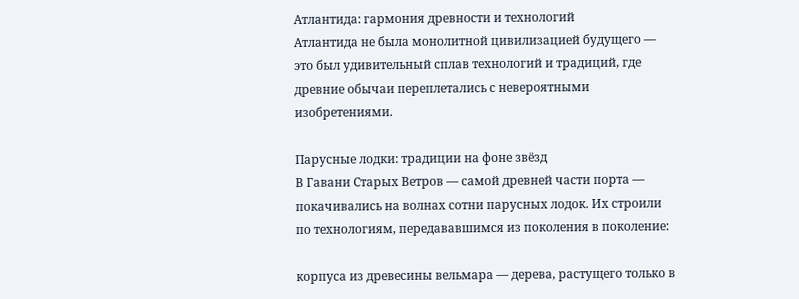Атлантида: гармония древности и технологий
Атлантида не была монолитной цивилизацией будущего — это был удивительный сплав технологий и традиций, где древние обычаи переплетались с невероятными изобретениями.

Парусные лодки: традиции на фоне звёзд
В Гавани Старых Ветров — самой древней части порта — покачивались на волнах сотни парусных лодок. Их строили по технологиям, передававшимся из поколения в поколение:

корпуса из древесины вельмара — дерева, растущего только в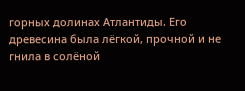горных долинах Атлантиды. Его древесина была лёгкой, прочной и не гнила в солёной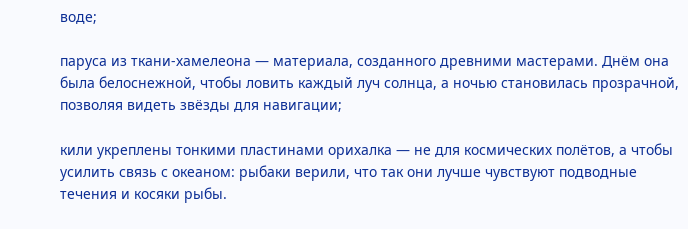воде;

паруса из ткани-хамелеона — материала, созданного древними мастерами. Днём она была белоснежной, чтобы ловить каждый луч солнца, а ночью становилась прозрачной, позволяя видеть звёзды для навигации;

кили укреплены тонкими пластинами орихалка — не для космических полётов, а чтобы усилить связь с океаном: рыбаки верили, что так они лучше чувствуют подводные течения и косяки рыбы.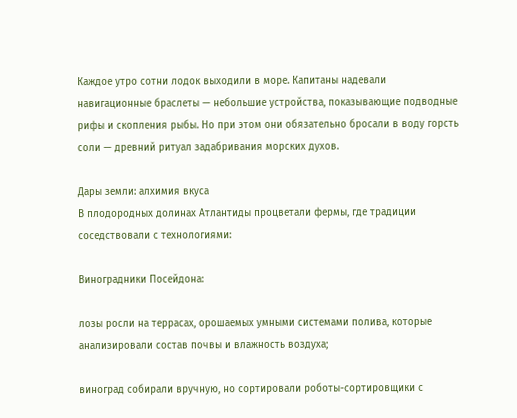Каждое утро сотни лодок выходили в море. Капитаны надевали навигационные браслеты — небольшие устройства, показывающие подводные рифы и скопления рыбы. Но при этом они обязательно бросали в воду горсть соли — древний ритуал задабривания морских духов.

Дары земли: алхимия вкуса
В плодородных долинах Атлантиды процветали фермы, где традиции соседствовали с технологиями:

Виноградники Посейдона:

лозы росли на террасах, орошаемых умными системами полива, которые анализировали состав почвы и влажность воздуха;

виноград собирали вручную, но сортировали роботы-сортировщики с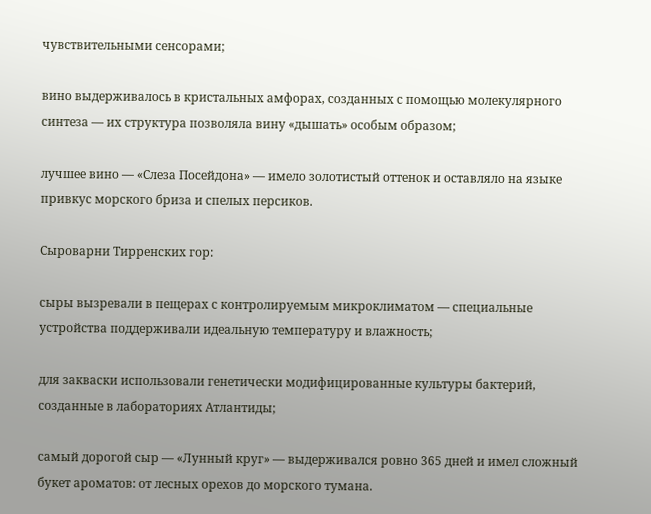чувствительными сенсорами;

вино выдерживалось в кристальных амфорах, созданных с помощью молекулярного синтеза — их структура позволяла вину «дышать» особым образом;

лучшее вино — «Слеза Посейдона» — имело золотистый оттенок и оставляло на языке привкус морского бриза и спелых персиков.

Сыроварни Тирренских гор:

сыры вызревали в пещерах с контролируемым микроклиматом — специальные устройства поддерживали идеальную температуру и влажность;

для закваски использовали генетически модифицированные культуры бактерий, созданные в лабораториях Атлантиды;

самый дорогой сыр — «Лунный круг» — выдерживался ровно 365 дней и имел сложный букет ароматов: от лесных орехов до морского тумана.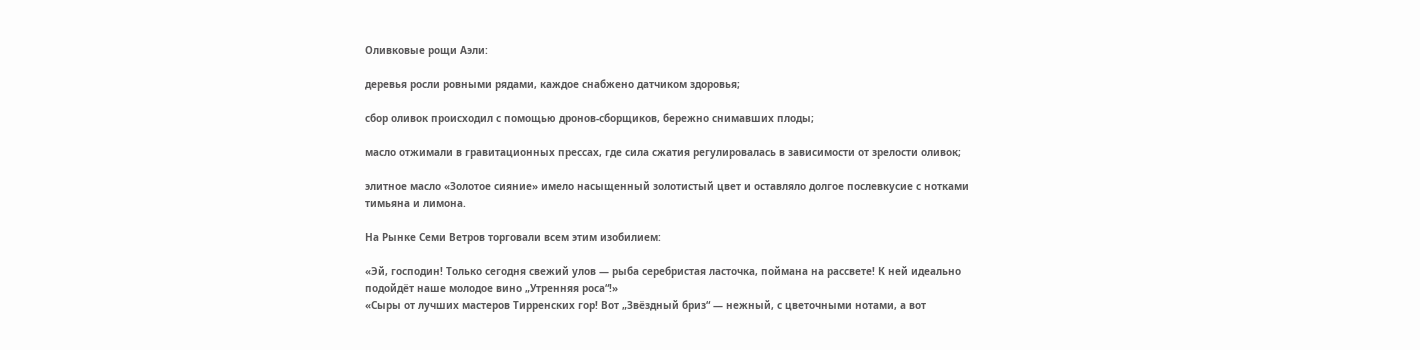Оливковые рощи Аэли:

деревья росли ровными рядами, каждое снабжено датчиком здоровья;

сбор оливок происходил с помощью дронов-сборщиков, бережно снимавших плоды;

масло отжимали в гравитационных прессах, где сила сжатия регулировалась в зависимости от зрелости оливок;

элитное масло «Золотое сияние» имело насыщенный золотистый цвет и оставляло долгое послевкусие с нотками тимьяна и лимона.

На Рынке Семи Ветров торговали всем этим изобилием:

«Эй, господин! Только сегодня свежий улов — рыба серебристая ласточка, поймана на рассвете! К ней идеально подойдёт наше молодое вино „Утренняя роса“!»
«Сыры от лучших мастеров Тирренских гор! Вот „Звёздный бриз“ — нежный, с цветочными нотами, а вот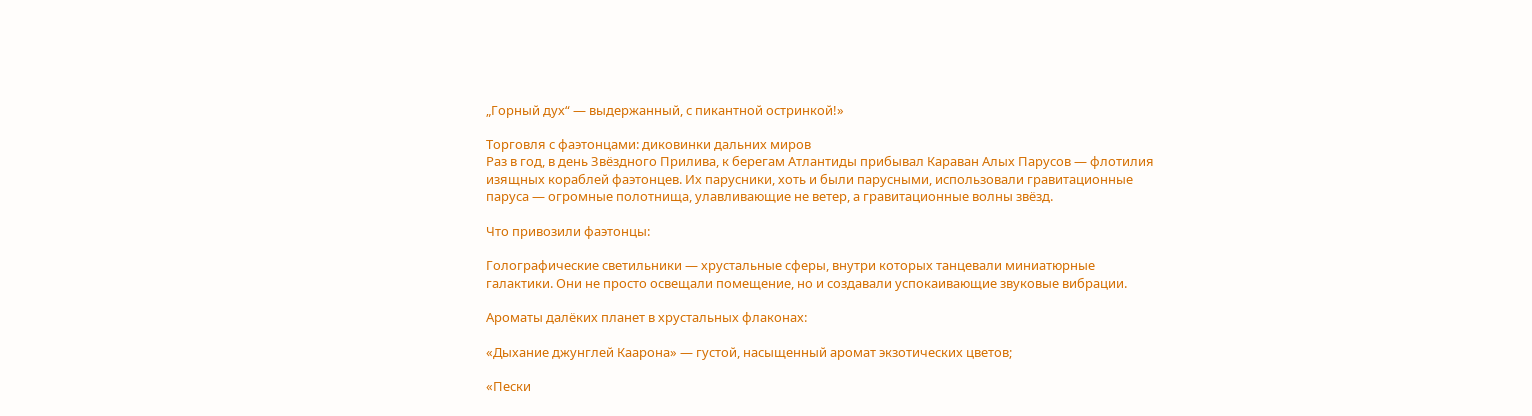„Горный дух“ — выдержанный, с пикантной остринкой!»

Торговля с фаэтонцами: диковинки дальних миров
Раз в год, в день Звёздного Прилива, к берегам Атлантиды прибывал Караван Алых Парусов — флотилия изящных кораблей фаэтонцев. Их парусники, хоть и были парусными, использовали гравитационные паруса — огромные полотнища, улавливающие не ветер, а гравитационные волны звёзд.

Что привозили фаэтонцы:

Голографические светильники — хрустальные сферы, внутри которых танцевали миниатюрные галактики. Они не просто освещали помещение, но и создавали успокаивающие звуковые вибрации.

Ароматы далёких планет в хрустальных флаконах:

«Дыхание джунглей Каарона» — густой, насыщенный аромат экзотических цветов;

«Пески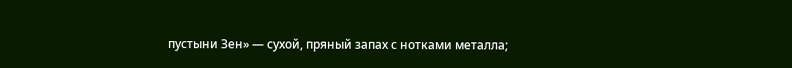пустыни Зен» — сухой, пряный запах с нотками металла;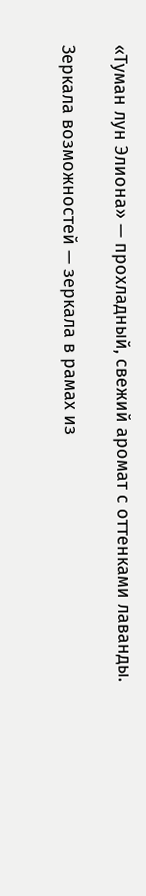«Туман лун Элиона» — прохладный, свежий аромат с оттенками лаванды.

Зеркала возможностей — зеркала в рамах из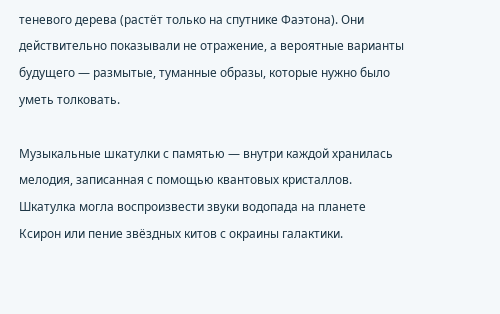теневого дерева (растёт только на спутнике Фаэтона). Они действительно показывали не отражение, а вероятные варианты будущего — размытые, туманные образы, которые нужно было уметь толковать.

Музыкальные шкатулки с памятью — внутри каждой хранилась мелодия, записанная с помощью квантовых кристаллов. Шкатулка могла воспроизвести звуки водопада на планете Ксирон или пение звёздных китов с окраины галактики.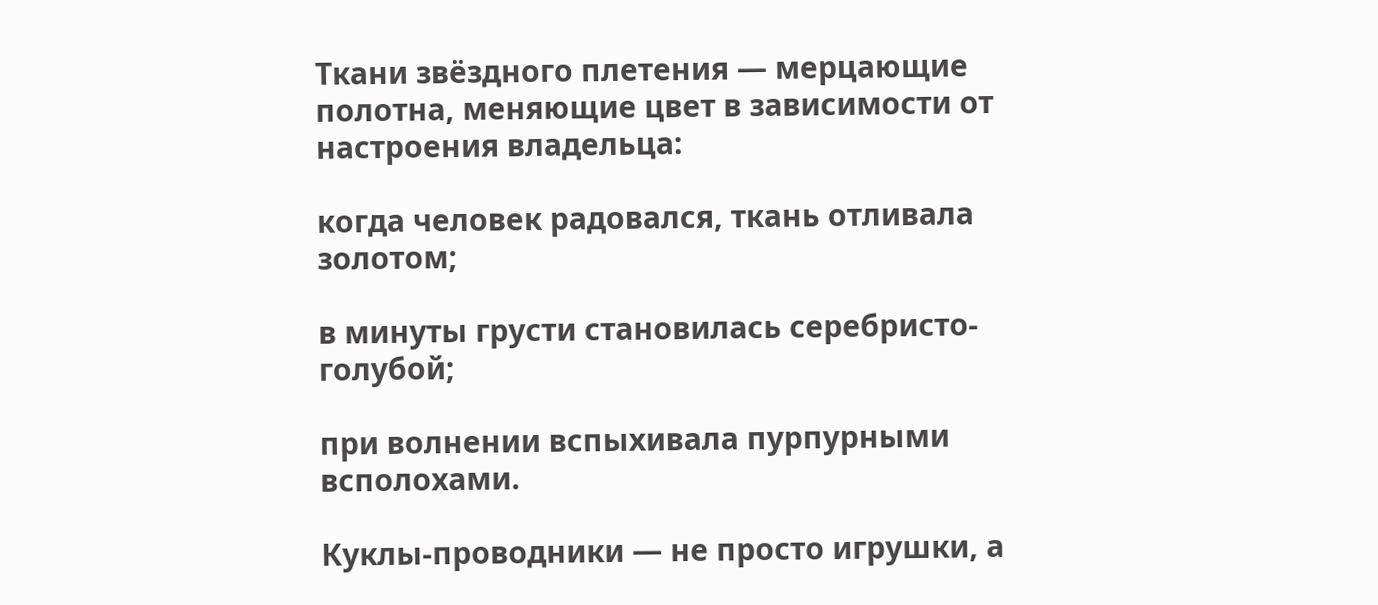Ткани звёздного плетения — мерцающие полотна, меняющие цвет в зависимости от настроения владельца:

когда человек радовался, ткань отливала золотом;

в минуты грусти становилась серебристо-голубой;

при волнении вспыхивала пурпурными всполохами.

Куклы-проводники — не просто игрушки, а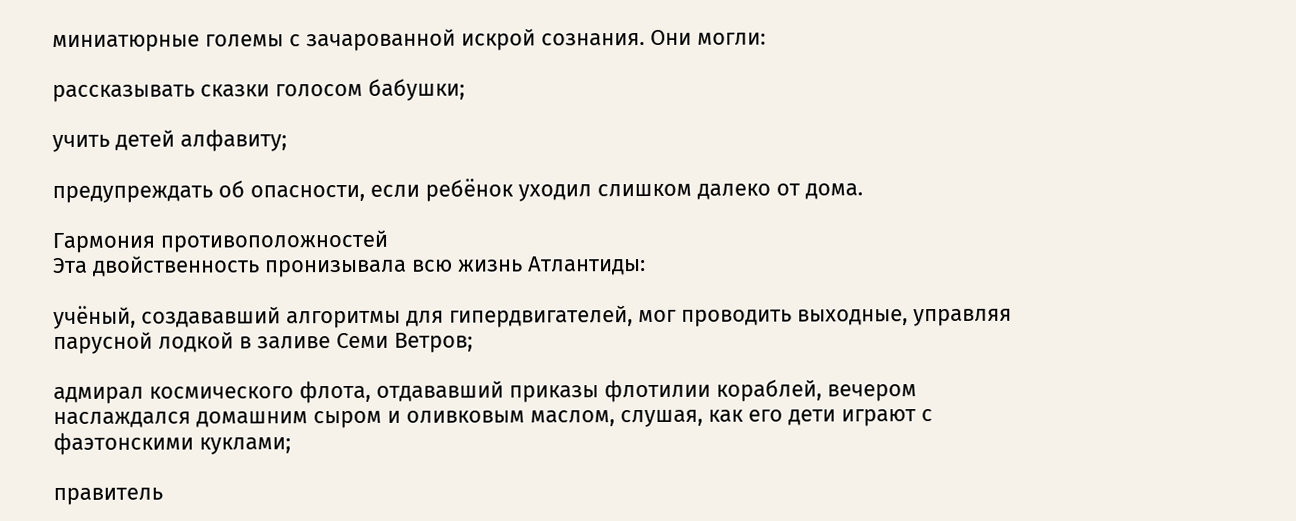миниатюрные големы с зачарованной искрой сознания. Они могли:

рассказывать сказки голосом бабушки;

учить детей алфавиту;

предупреждать об опасности, если ребёнок уходил слишком далеко от дома.

Гармония противоположностей
Эта двойственность пронизывала всю жизнь Атлантиды:

учёный, создававший алгоритмы для гипердвигателей, мог проводить выходные, управляя парусной лодкой в заливе Семи Ветров;

адмирал космического флота, отдававший приказы флотилии кораблей, вечером наслаждался домашним сыром и оливковым маслом, слушая, как его дети играют с фаэтонскими куклами;

правитель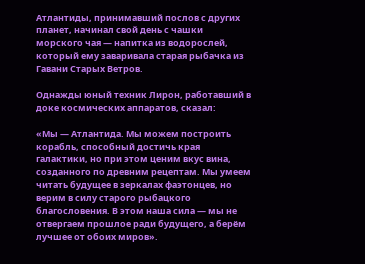Атлантиды, принимавший послов с других планет, начинал свой день с чашки морского чая — напитка из водорослей, который ему заваривала старая рыбачка из Гавани Старых Ветров.

Однажды юный техник Лирон, работавший в доке космических аппаратов, сказал:

«Мы — Атлантида. Мы можем построить корабль, способный достичь края галактики, но при этом ценим вкус вина, созданного по древним рецептам. Мы умеем читать будущее в зеркалах фаэтонцев, но верим в силу старого рыбацкого благословения. В этом наша сила — мы не отвергаем прошлое ради будущего, а берём лучшее от обоих миров».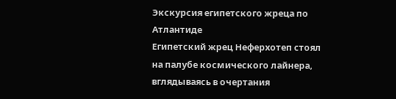Экскурсия египетского жреца по Атлантиде
Египетский жрец Неферхотеп стоял на палубе космического лайнера, вглядываясь в очертания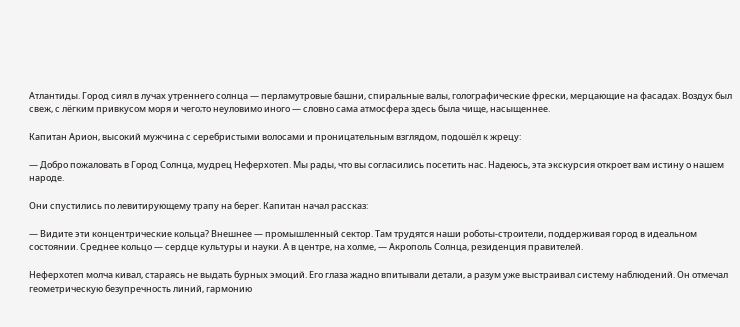Атлантиды. Город сиял в лучах утреннего солнца — перламутровые башни, спиральные валы, голографические фрески, мерцающие на фасадах. Воздух был свеж, с лёгким привкусом моря и чего;то неуловимо иного — словно сама атмосфера здесь была чище, насыщеннее.

Капитан Арион, высокий мужчина с серебристыми волосами и проницательным взглядом, подошёл к жрецу:

— Добро пожаловать в Город Солнца, мудрец Неферхотеп. Мы рады, что вы согласились посетить нас. Надеюсь, эта экскурсия откроет вам истину о нашем народе.

Они спустились по левитирующему трапу на берег. Капитан начал рассказ:

— Видите эти концентрические кольца? Внешнее — промышленный сектор. Там трудятся наши роботы-строители, поддерживая город в идеальном состоянии. Среднее кольцо — сердце культуры и науки. А в центре, на холме, — Акрополь Солнца, резиденция правителей.

Неферхотеп молча кивал, стараясь не выдать бурных эмоций. Его глаза жадно впитывали детали, а разум уже выстраивал систему наблюдений. Он отмечал геометрическую безупречность линий, гармонию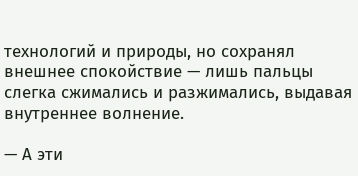технологий и природы, но сохранял внешнее спокойствие — лишь пальцы слегка сжимались и разжимались, выдавая внутреннее волнение.

— А эти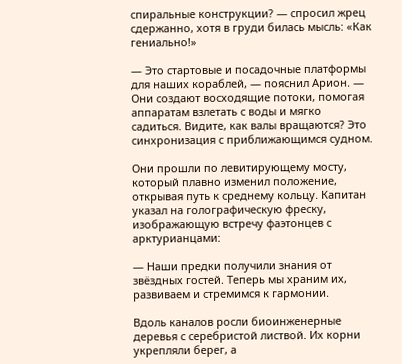спиральные конструкции? — спросил жрец сдержанно, хотя в груди билась мысль: «Как гениально!»

— Это стартовые и посадочные платформы для наших кораблей, — пояснил Арион. — Они создают восходящие потоки, помогая аппаратам взлетать с воды и мягко садиться. Видите, как валы вращаются? Это синхронизация с приближающимся судном.

Они прошли по левитирующему мосту, который плавно изменил положение, открывая путь к среднему кольцу. Капитан указал на голографическую фреску, изображающую встречу фаэтонцев с арктурианцами:

— Наши предки получили знания от звёздных гостей. Теперь мы храним их, развиваем и стремимся к гармонии.

Вдоль каналов росли биоинженерные деревья с серебристой листвой. Их корни укрепляли берег, а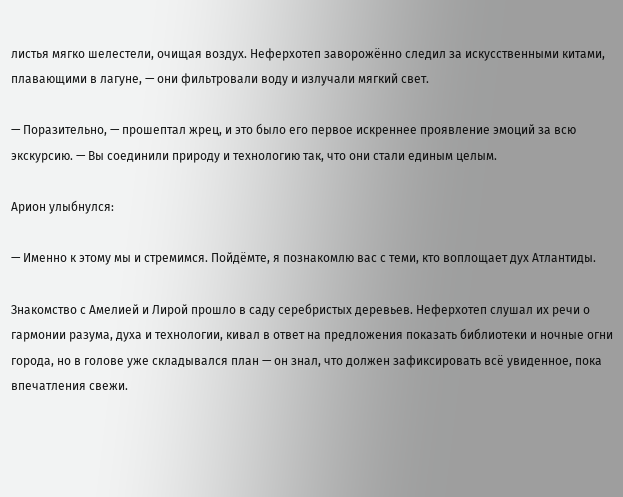листья мягко шелестели, очищая воздух. Неферхотеп заворожённо следил за искусственными китами, плавающими в лагуне, — они фильтровали воду и излучали мягкий свет.

— Поразительно, — прошептал жрец, и это было его первое искреннее проявление эмоций за всю экскурсию. — Вы соединили природу и технологию так, что они стали единым целым.

Арион улыбнулся:

— Именно к этому мы и стремимся. Пойдёмте, я познакомлю вас с теми, кто воплощает дух Атлантиды.

Знакомство с Амелией и Лирой прошло в саду серебристых деревьев. Неферхотеп слушал их речи о гармонии разума, духа и технологии, кивал в ответ на предложения показать библиотеки и ночные огни города, но в голове уже складывался план — он знал, что должен зафиксировать всё увиденное, пока впечатления свежи.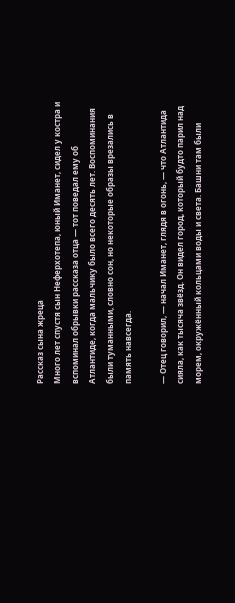Рассказ сына жреца
Много лет спустя сын Неферхотепа, юный Иманет, сидел у костра и вспоминал обрывки рассказа отца — тот поведал ему об Атлантиде, когда мальчику было всего десять лет. Воспоминания были туманными, словно сон, но некоторые образы врезались в память навсегда.

— Отец говорил, — начал Иманет, глядя в огонь, — что Атлантида сияла, как тысяча звёзд. Он видел город, который будто парил над морем, окружённый кольцами воды и света. Башни там были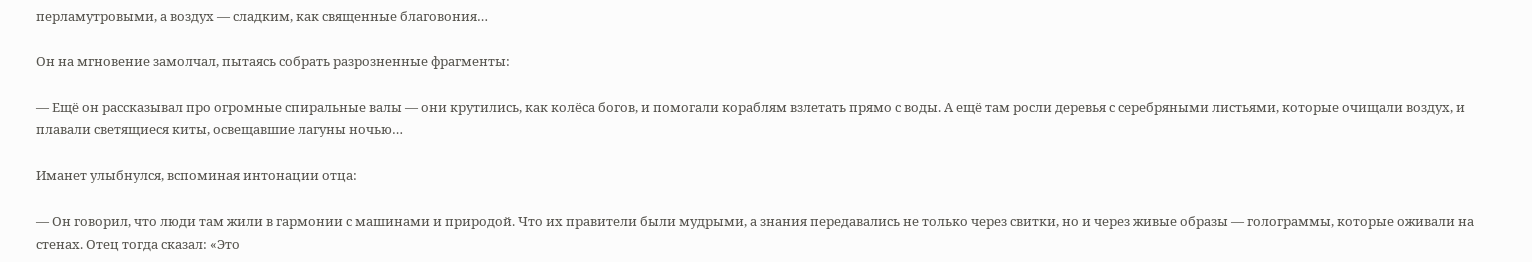перламутровыми, а воздух — сладким, как священные благовония…

Он на мгновение замолчал, пытаясь собрать разрозненные фрагменты:

— Ещё он рассказывал про огромные спиральные валы — они крутились, как колёса богов, и помогали кораблям взлетать прямо с воды. А ещё там росли деревья с серебряными листьями, которые очищали воздух, и плавали светящиеся киты, освещавшие лагуны ночью…

Иманет улыбнулся, вспоминая интонации отца:

— Он говорил, что люди там жили в гармонии с машинами и природой. Что их правители были мудрыми, а знания передавались не только через свитки, но и через живые образы — голограммы, которые оживали на стенах. Отец тогда сказал: «Это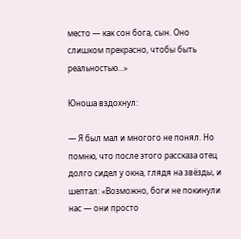место — как сон бога, сын. Оно слишком прекрасно, чтобы быть реальностью…»

Юноша вздохнул:

— Я был мал и многого не понял. Но помню, что после этого рассказа отец долго сидел у окна, глядя на звёзды, и шептал: «Возможно, боги не покинули нас — они просто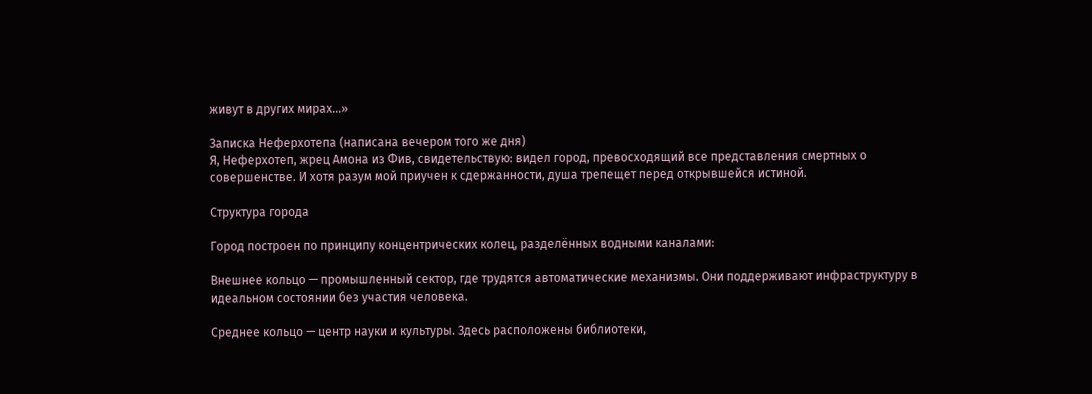живут в других мирах…»

Записка Неферхотепа (написана вечером того же дня)
Я, Неферхотеп, жрец Амона из Фив, свидетельствую: видел город, превосходящий все представления смертных о совершенстве. И хотя разум мой приучен к сдержанности, душа трепещет перед открывшейся истиной.

Структура города

Город построен по принципу концентрических колец, разделённых водными каналами:

Внешнее кольцо — промышленный сектор, где трудятся автоматические механизмы. Они поддерживают инфраструктуру в идеальном состоянии без участия человека.

Среднее кольцо — центр науки и культуры. Здесь расположены библиотеки,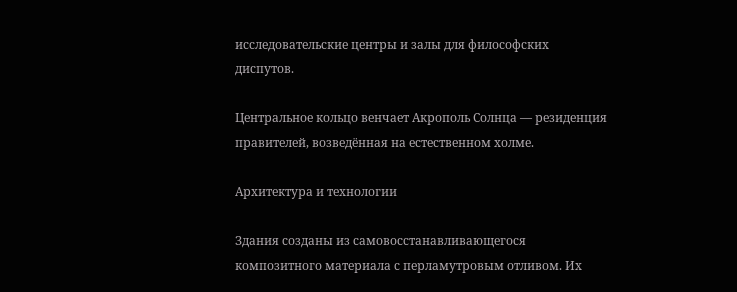исследовательские центры и залы для философских диспутов.

Центральное кольцо венчает Акрополь Солнца — резиденция правителей, возведённая на естественном холме.

Архитектура и технологии

Здания созданы из самовосстанавливающегося композитного материала с перламутровым отливом. Их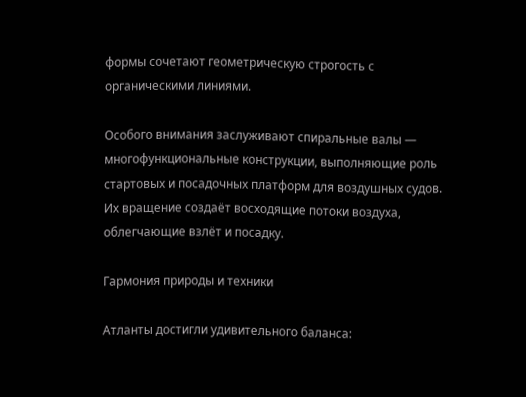формы сочетают геометрическую строгость с органическими линиями.

Особого внимания заслуживают спиральные валы — многофункциональные конструкции, выполняющие роль стартовых и посадочных платформ для воздушных судов. Их вращение создаёт восходящие потоки воздуха, облегчающие взлёт и посадку.

Гармония природы и техники

Атланты достигли удивительного баланса: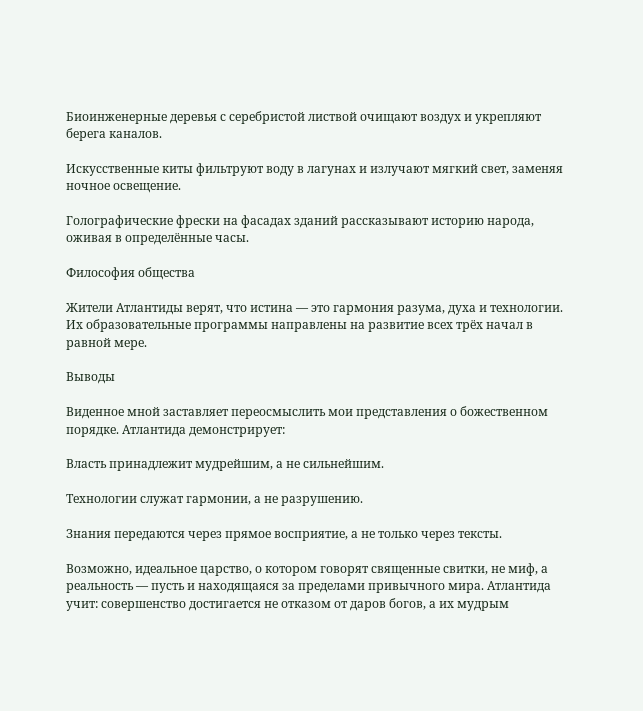Биоинженерные деревья с серебристой листвой очищают воздух и укрепляют берега каналов.

Искусственные киты фильтруют воду в лагунах и излучают мягкий свет, заменяя ночное освещение.

Голографические фрески на фасадах зданий рассказывают историю народа, оживая в определённые часы.

Философия общества

Жители Атлантиды верят, что истина — это гармония разума, духа и технологии. Их образовательные программы направлены на развитие всех трёх начал в равной мере.

Выводы

Виденное мной заставляет переосмыслить мои представления о божественном порядке. Атлантида демонстрирует:

Власть принадлежит мудрейшим, а не сильнейшим.

Технологии служат гармонии, а не разрушению.

Знания передаются через прямое восприятие, а не только через тексты.

Возможно, идеальное царство, о котором говорят священные свитки, не миф, а реальность — пусть и находящаяся за пределами привычного мира. Атлантида учит: совершенство достигается не отказом от даров богов, а их мудрым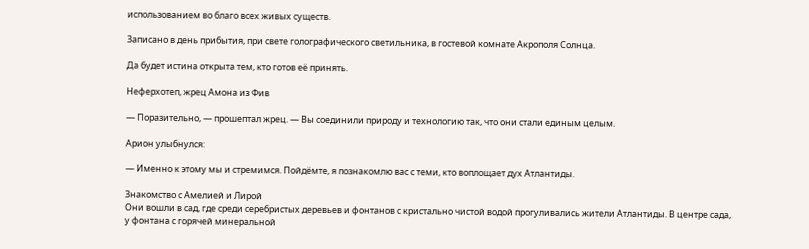использованием во благо всех живых существ.

Записано в день прибытия, при свете голографического светильника, в гостевой комнате Акрополя Солнца.

Да будет истина открыта тем, кто готов её принять.

Неферхотеп, жрец Амона из Фив

— Поразительно, — прошептал жрец. — Вы соединили природу и технологию так, что они стали единым целым.

Арион улыбнулся:

— Именно к этому мы и стремимся. Пойдёмте, я познакомлю вас с теми, кто воплощает дух Атлантиды.

Знакомство с Амелией и Лирой
Они вошли в сад, где среди серебристых деревьев и фонтанов с кристально чистой водой прогуливались жители Атлантиды. В центре сада, у фонтана с горячей минеральной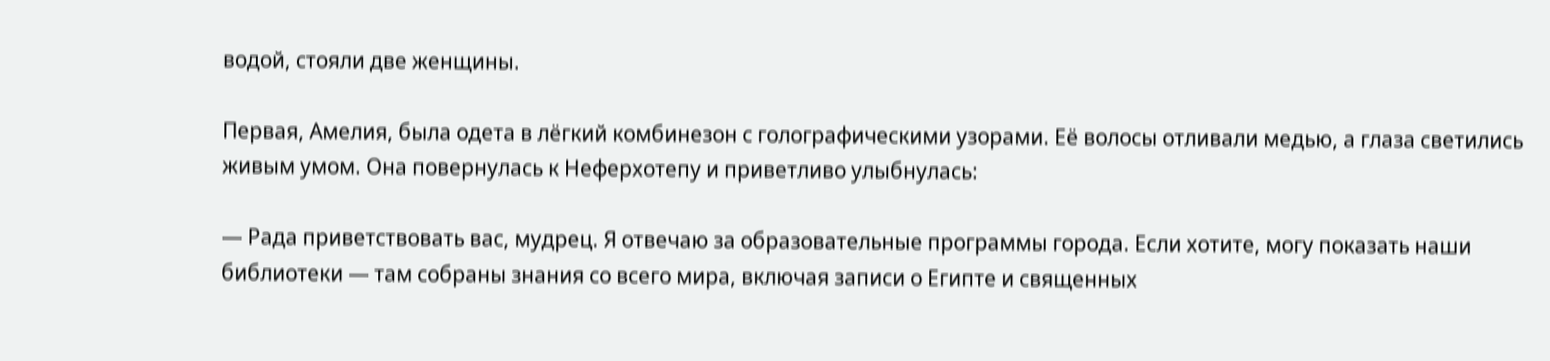водой, стояли две женщины.

Первая, Амелия, была одета в лёгкий комбинезон с голографическими узорами. Её волосы отливали медью, а глаза светились живым умом. Она повернулась к Неферхотепу и приветливо улыбнулась:

— Рада приветствовать вас, мудрец. Я отвечаю за образовательные программы города. Если хотите, могу показать наши библиотеки — там собраны знания со всего мира, включая записи о Египте и священных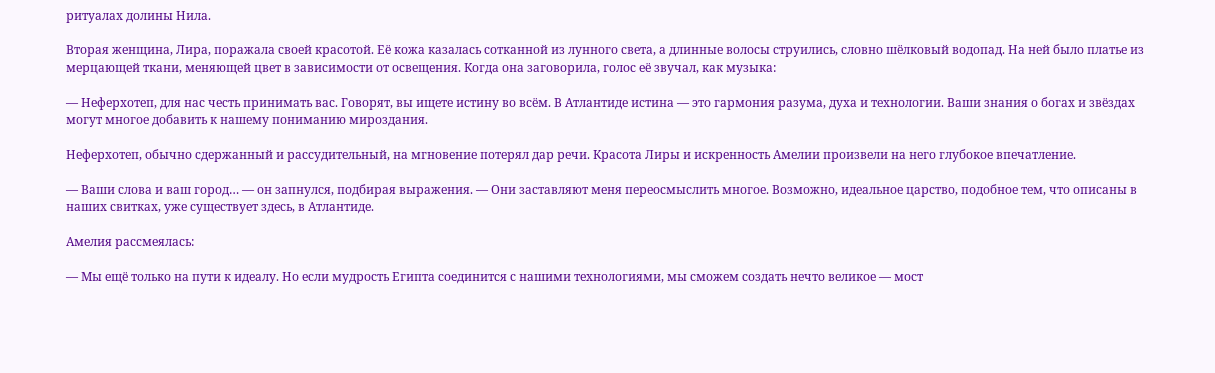ритуалах долины Нила.

Вторая женщина, Лира, поражала своей красотой. Её кожа казалась сотканной из лунного света, а длинные волосы струились, словно шёлковый водопад. На ней было платье из мерцающей ткани, меняющей цвет в зависимости от освещения. Когда она заговорила, голос её звучал, как музыка:

— Неферхотеп, для нас честь принимать вас. Говорят, вы ищете истину во всём. В Атлантиде истина — это гармония разума, духа и технологии. Ваши знания о богах и звёздах могут многое добавить к нашему пониманию мироздания.

Неферхотеп, обычно сдержанный и рассудительный, на мгновение потерял дар речи. Красота Лиры и искренность Амелии произвели на него глубокое впечатление.

— Ваши слова и ваш город… — он запнулся, подбирая выражения. — Они заставляют меня переосмыслить многое. Возможно, идеальное царство, подобное тем, что описаны в наших свитках, уже существует здесь, в Атлантиде.

Амелия рассмеялась:

— Мы ещё только на пути к идеалу. Но если мудрость Египта соединится с нашими технологиями, мы сможем создать нечто великое — мост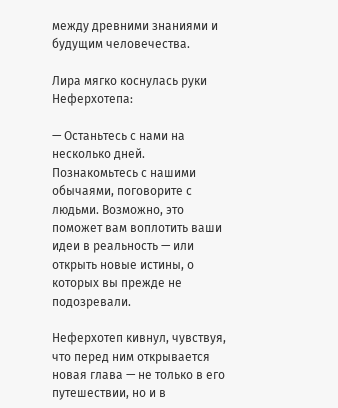между древними знаниями и будущим человечества.

Лира мягко коснулась руки Неферхотепа:

— Останьтесь с нами на несколько дней. Познакомьтесь с нашими обычаями, поговорите с людьми. Возможно, это поможет вам воплотить ваши идеи в реальность — или открыть новые истины, о которых вы прежде не подозревали.

Неферхотеп кивнул, чувствуя, что перед ним открывается новая глава — не только в его путешествии, но и в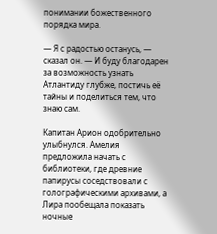понимании божественного порядка мира.

— Я с радостью останусь, — сказал он. — И буду благодарен за возможность узнать Атлантиду глубже, постичь её тайны и поделиться тем, что знаю сам.

Капитан Арион одобрительно улыбнулся. Амелия предложила начать с библиотеки, где древние папирусы соседствовали с голографическими архивами, а Лира пообещала показать ночные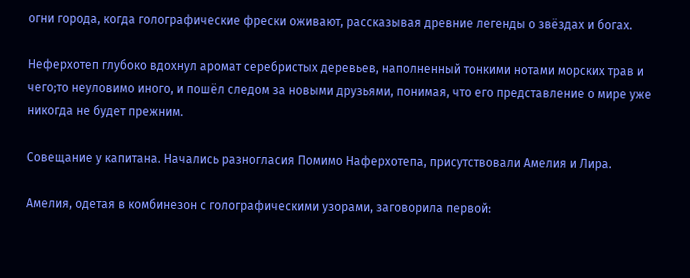огни города, когда голографические фрески оживают, рассказывая древние легенды о звёздах и богах.

Неферхотеп глубоко вдохнул аромат серебристых деревьев, наполненный тонкими нотами морских трав и чего;то неуловимо иного, и пошёл следом за новыми друзьями, понимая, что его представление о мире уже никогда не будет прежним.

Совещание у капитана. Начались разногласия Помимо Наферхотепа, присутствовали Амелия и Лира.

Амелия, одетая в комбинезон с голографическими узорами, заговорила первой: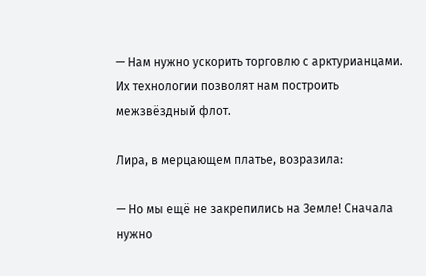— Нам нужно ускорить торговлю с арктурианцами. Их технологии позволят нам построить межзвёздный флот.

Лира, в мерцающем платье, возразила:

— Но мы ещё не закрепились на Земле! Сначала нужно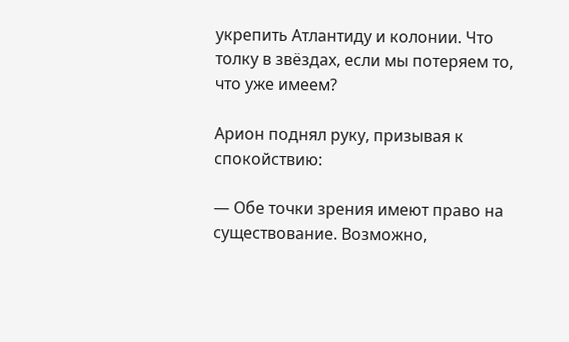укрепить Атлантиду и колонии. Что толку в звёздах, если мы потеряем то, что уже имеем?

Арион поднял руку, призывая к спокойствию:

— Обе точки зрения имеют право на существование. Возможно,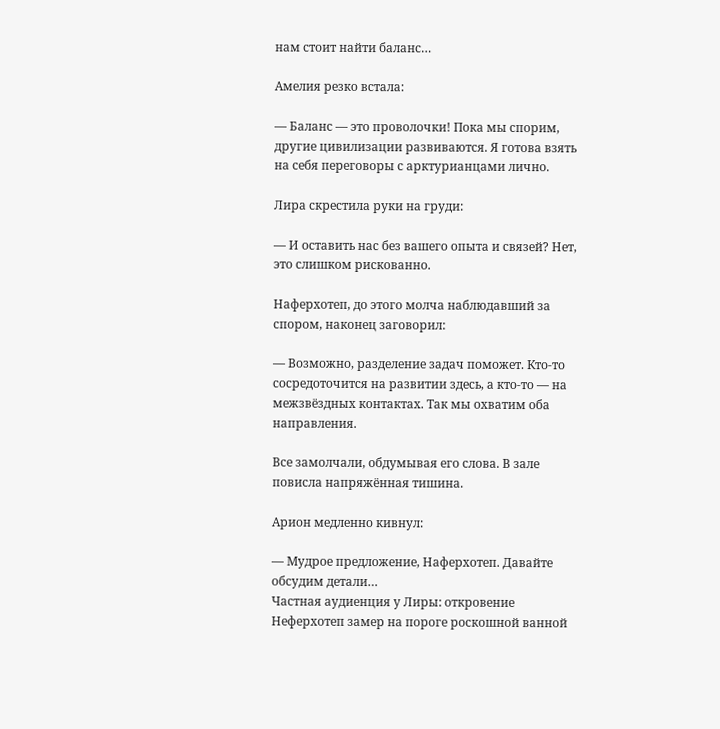нам стоит найти баланс…

Амелия резко встала:

— Баланс — это проволочки! Пока мы спорим, другие цивилизации развиваются. Я готова взять на себя переговоры с арктурианцами лично.

Лира скрестила руки на груди:

— И оставить нас без вашего опыта и связей? Нет, это слишком рискованно.

Наферхотеп, до этого молча наблюдавший за спором, наконец заговорил:

— Возможно, разделение задач поможет. Кто-то сосредоточится на развитии здесь, а кто-то — на межзвёздных контактах. Так мы охватим оба направления.

Все замолчали, обдумывая его слова. В зале повисла напряжённая тишина.

Арион медленно кивнул:

— Мудрое предложение, Наферхотеп. Давайте обсудим детали…
Частная аудиенция у Лиры: откровение
Неферхотеп замер на пороге роскошной ванной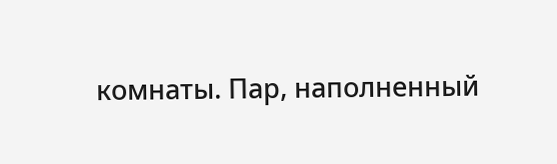комнаты. Пар, наполненный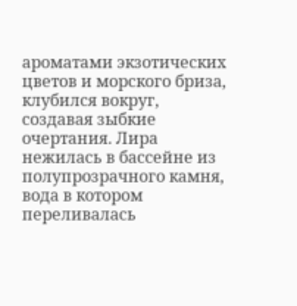ароматами экзотических цветов и морского бриза, клубился вокруг, создавая зыбкие очертания. Лира нежилась в бассейне из полупрозрачного камня, вода в котором переливалась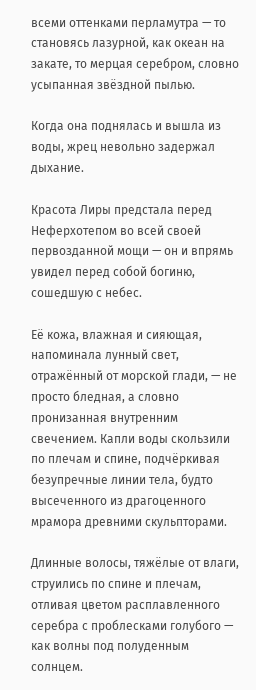всеми оттенками перламутра — то становясь лазурной, как океан на закате, то мерцая серебром, словно усыпанная звёздной пылью.

Когда она поднялась и вышла из воды, жрец невольно задержал дыхание.

Красота Лиры предстала перед Неферхотепом во всей своей первозданной мощи — он и впрямь увидел перед собой богиню, сошедшую с небес.

Её кожа, влажная и сияющая, напоминала лунный свет, отражённый от морской глади, — не просто бледная, а словно пронизанная внутренним свечением. Капли воды скользили по плечам и спине, подчёркивая безупречные линии тела, будто высеченного из драгоценного мрамора древними скульпторами.

Длинные волосы, тяжёлые от влаги, струились по спине и плечам, отливая цветом расплавленного серебра с проблесками голубого — как волны под полуденным солнцем.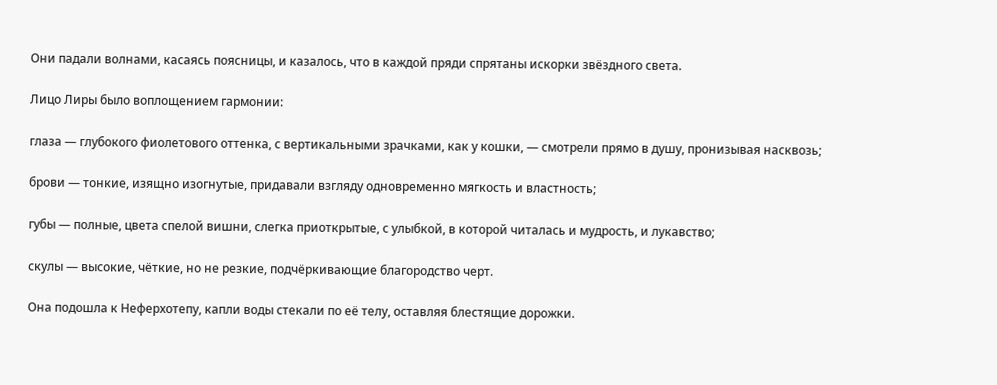Они падали волнами, касаясь поясницы, и казалось, что в каждой пряди спрятаны искорки звёздного света.

Лицо Лиры было воплощением гармонии:

глаза — глубокого фиолетового оттенка, с вертикальными зрачками, как у кошки, — смотрели прямо в душу, пронизывая насквозь;

брови — тонкие, изящно изогнутые, придавали взгляду одновременно мягкость и властность;

губы — полные, цвета спелой вишни, слегка приоткрытые, с улыбкой, в которой читалась и мудрость, и лукавство;

скулы — высокие, чёткие, но не резкие, подчёркивающие благородство черт.

Она подошла к Неферхотепу, капли воды стекали по её телу, оставляя блестящие дорожки.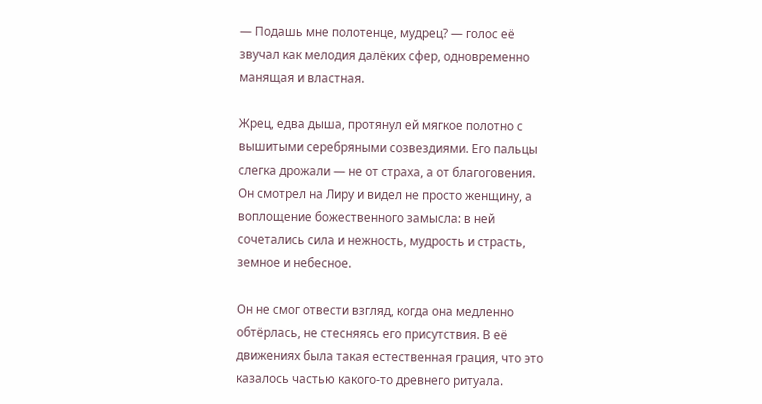— Подашь мне полотенце, мудрец? — голос её звучал как мелодия далёких сфер, одновременно манящая и властная.

Жрец, едва дыша, протянул ей мягкое полотно с вышитыми серебряными созвездиями. Его пальцы слегка дрожали — не от страха, а от благоговения. Он смотрел на Лиру и видел не просто женщину, а воплощение божественного замысла: в ней сочетались сила и нежность, мудрость и страсть, земное и небесное.

Он не смог отвести взгляд, когда она медленно обтёрлась, не стесняясь его присутствия. В её движениях была такая естественная грация, что это казалось частью какого-то древнего ритуала.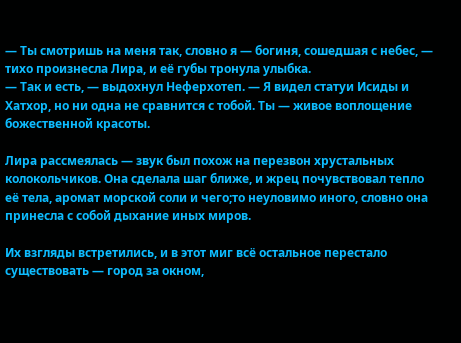— Ты смотришь на меня так, словно я — богиня, сошедшая с небес, — тихо произнесла Лира, и её губы тронула улыбка.
— Так и есть, — выдохнул Неферхотеп. — Я видел статуи Исиды и Хатхор, но ни одна не сравнится с тобой. Ты — живое воплощение божественной красоты.

Лира рассмеялась — звук был похож на перезвон хрустальных колокольчиков. Она сделала шаг ближе, и жрец почувствовал тепло её тела, аромат морской соли и чего;то неуловимо иного, словно она принесла с собой дыхание иных миров.

Их взгляды встретились, и в этот миг всё остальное перестало существовать — город за окном,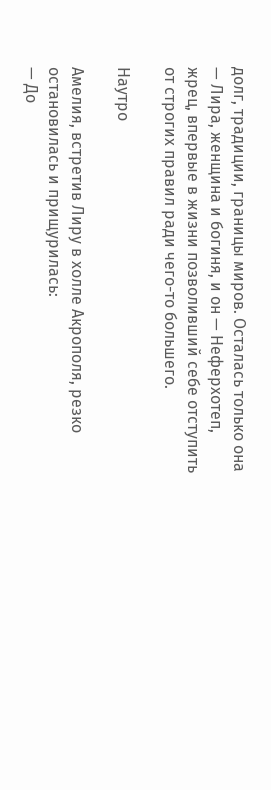долг, традиции, границы миров. Осталась только она — Лира, женщина и богиня, и он — Неферхотеп, жрец, впервые в жизни позволивший себе отступить от строгих правил ради чего-то большего.

Наутро

Амелия, встретив Лиру в холле Акрополя, резко остановилась и прищурилась:
— До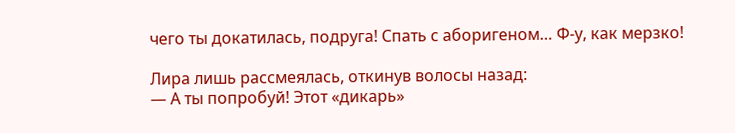чего ты докатилась, подруга! Спать с аборигеном… Ф-у, как мерзко!

Лира лишь рассмеялась, откинув волосы назад:
— А ты попробуй! Этот «дикарь»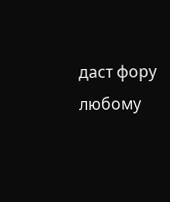даст фору любому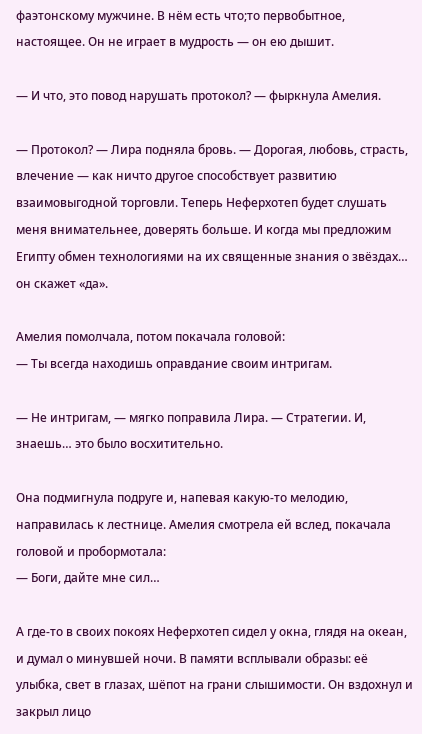фаэтонскому мужчине. В нём есть что;то первобытное, настоящее. Он не играет в мудрость — он ею дышит.

— И что, это повод нарушать протокол? — фыркнула Амелия.

— Протокол? — Лира подняла бровь. — Дорогая, любовь, страсть, влечение — как ничто другое способствует развитию взаимовыгодной торговли. Теперь Неферхотеп будет слушать меня внимательнее, доверять больше. И когда мы предложим Египту обмен технологиями на их священные знания о звёздах… он скажет «да».

Амелия помолчала, потом покачала головой:
— Ты всегда находишь оправдание своим интригам.

— Не интригам, — мягко поправила Лира. — Стратегии. И, знаешь… это было восхитительно.

Она подмигнула подруге и, напевая какую-то мелодию, направилась к лестнице. Амелия смотрела ей вслед, покачала головой и пробормотала:
— Боги, дайте мне сил…

А где-то в своих покоях Неферхотеп сидел у окна, глядя на океан, и думал о минувшей ночи. В памяти всплывали образы: её улыбка, свет в глазах, шёпот на грани слышимости. Он вздохнул и закрыл лицо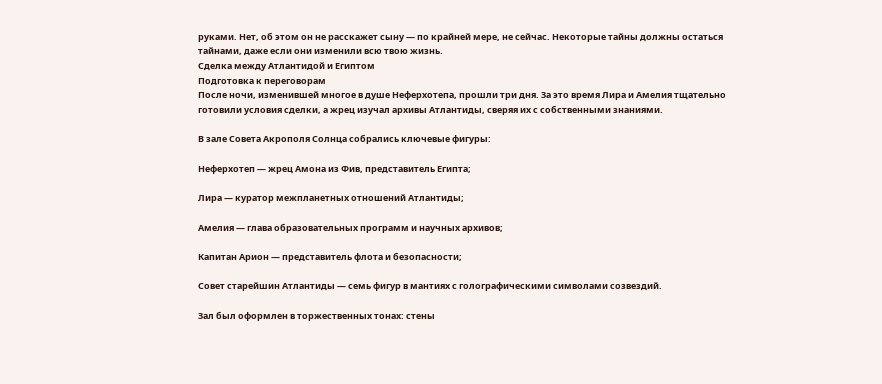руками. Нет, об этом он не расскажет сыну — по крайней мере, не сейчас. Некоторые тайны должны остаться тайнами, даже если они изменили всю твою жизнь.
Сделка между Атлантидой и Египтом
Подготовка к переговорам
После ночи, изменившей многое в душе Неферхотепа, прошли три дня. За это время Лира и Амелия тщательно готовили условия сделки, а жрец изучал архивы Атлантиды, сверяя их с собственными знаниями.

В зале Совета Акрополя Солнца собрались ключевые фигуры:

Неферхотеп — жрец Амона из Фив, представитель Египта;

Лира — куратор межпланетных отношений Атлантиды;

Амелия — глава образовательных программ и научных архивов;

Капитан Арион — представитель флота и безопасности;

Совет старейшин Атлантиды — семь фигур в мантиях с голографическими символами созвездий.

Зал был оформлен в торжественных тонах: стены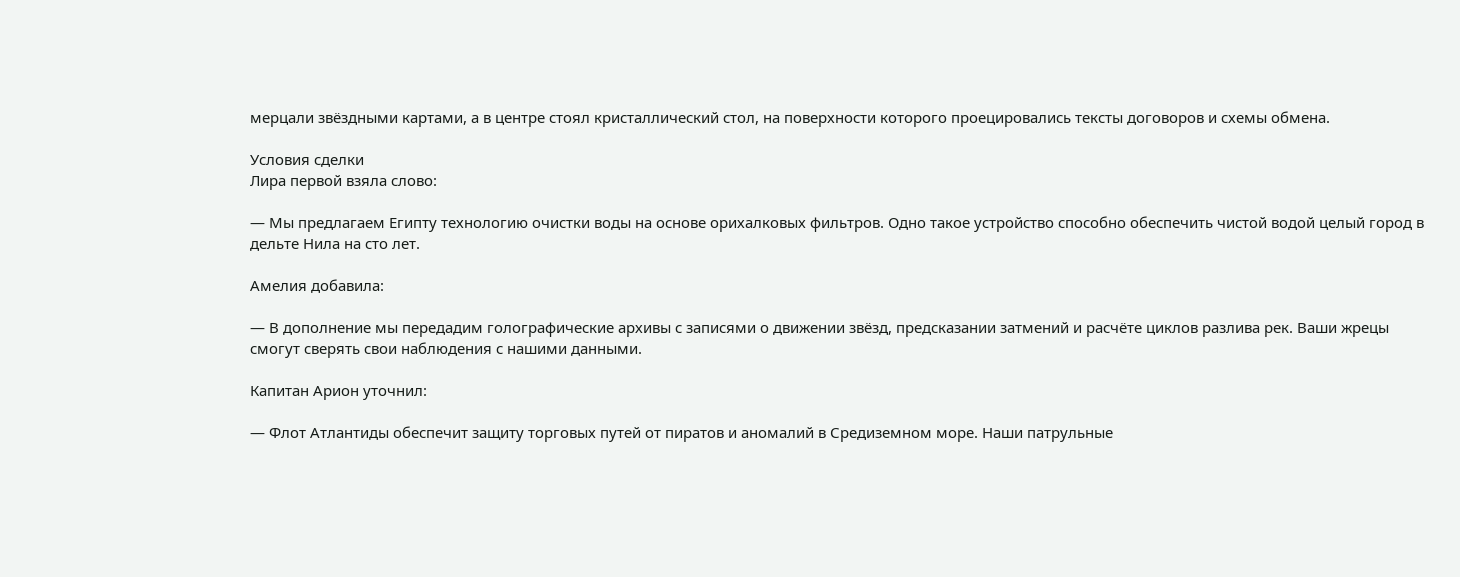мерцали звёздными картами, а в центре стоял кристаллический стол, на поверхности которого проецировались тексты договоров и схемы обмена.

Условия сделки
Лира первой взяла слово:

— Мы предлагаем Египту технологию очистки воды на основе орихалковых фильтров. Одно такое устройство способно обеспечить чистой водой целый город в дельте Нила на сто лет.

Амелия добавила:

— В дополнение мы передадим голографические архивы с записями о движении звёзд, предсказании затмений и расчёте циклов разлива рек. Ваши жрецы смогут сверять свои наблюдения с нашими данными.

Капитан Арион уточнил:

— Флот Атлантиды обеспечит защиту торговых путей от пиратов и аномалий в Средиземном море. Наши патрульные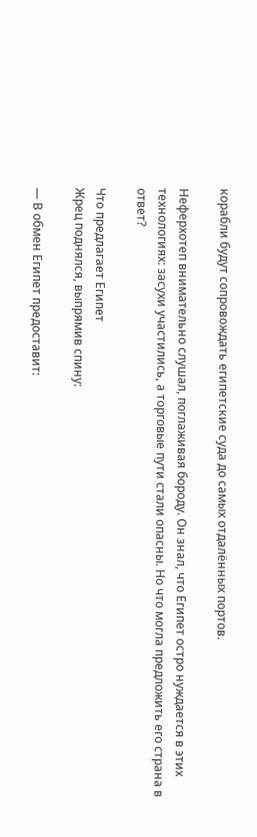корабли будут сопровождать египетские суда до самых отдалённых портов.

Неферхотеп внимательно слушал, поглаживая бороду. Он знал, что Египет остро нуждается в этих технологиях: засухи участились, а торговые пути стали опасны. Но что могла предложить его страна в ответ?

Что предлагает Египет
Жрец поднялся, выпрямив спину:

— В обмен Египет предоставит: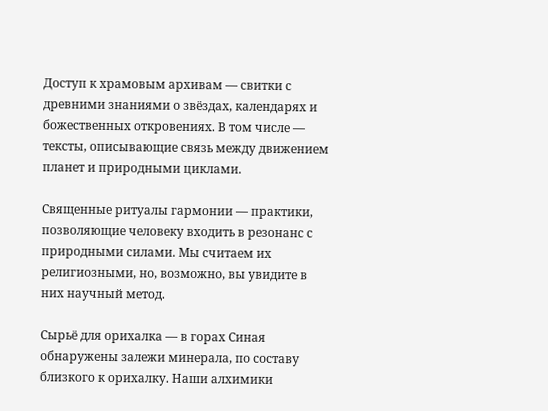Доступ к храмовым архивам — свитки с древними знаниями о звёздах, календарях и божественных откровениях. В том числе — тексты, описывающие связь между движением планет и природными циклами.

Священные ритуалы гармонии — практики, позволяющие человеку входить в резонанс с природными силами. Мы считаем их религиозными, но, возможно, вы увидите в них научный метод.

Сырьё для орихалка — в горах Синая обнаружены залежи минерала, по составу близкого к орихалку. Наши алхимики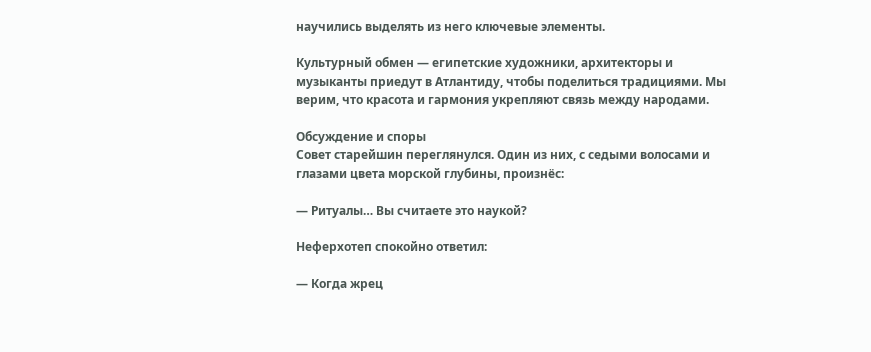научились выделять из него ключевые элементы.

Культурный обмен — египетские художники, архитекторы и музыканты приедут в Атлантиду, чтобы поделиться традициями. Мы верим, что красота и гармония укрепляют связь между народами.

Обсуждение и споры
Совет старейшин переглянулся. Один из них, с седыми волосами и глазами цвета морской глубины, произнёс:

— Ритуалы… Вы считаете это наукой?

Неферхотеп спокойно ответил:

— Когда жрец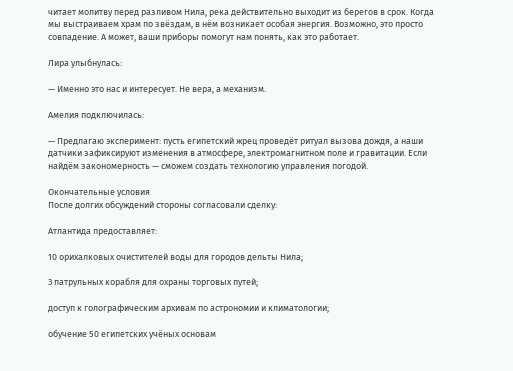читает молитву перед разливом Нила, река действительно выходит из берегов в срок. Когда мы выстраиваем храм по звёздам, в нём возникает особая энергия. Возможно, это просто совпадение. А может, ваши приборы помогут нам понять, как это работает.

Лира улыбнулась:

— Именно это нас и интересует. Не вера, а механизм.

Амелия подключилась:

— Предлагаю эксперимент: пусть египетский жрец проведёт ритуал вызова дождя, а наши датчики зафиксируют изменения в атмосфере, электромагнитном поле и гравитации. Если найдём закономерность — сможем создать технологию управления погодой.

Окончательные условия
После долгих обсуждений стороны согласовали сделку:

Атлантида предоставляет:

10 орихалковых очистителей воды для городов дельты Нила;

3 патрульных корабля для охраны торговых путей;

доступ к голографическим архивам по астрономии и климатологии;

обучение 50 египетских учёных основам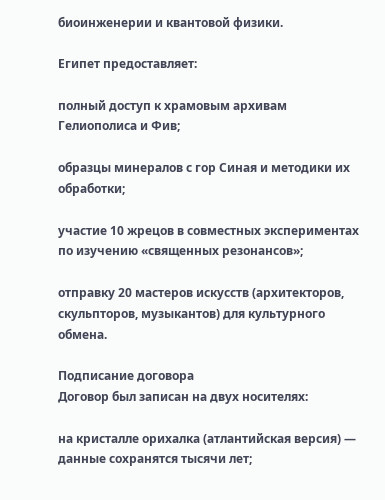биоинженерии и квантовой физики.

Египет предоставляет:

полный доступ к храмовым архивам Гелиополиса и Фив;

образцы минералов с гор Синая и методики их обработки;

участие 10 жрецов в совместных экспериментах по изучению «священных резонансов»;

отправку 20 мастеров искусств (архитекторов, скульпторов, музыкантов) для культурного обмена.

Подписание договора
Договор был записан на двух носителях:

на кристалле орихалка (атлантийская версия) — данные сохранятся тысячи лет;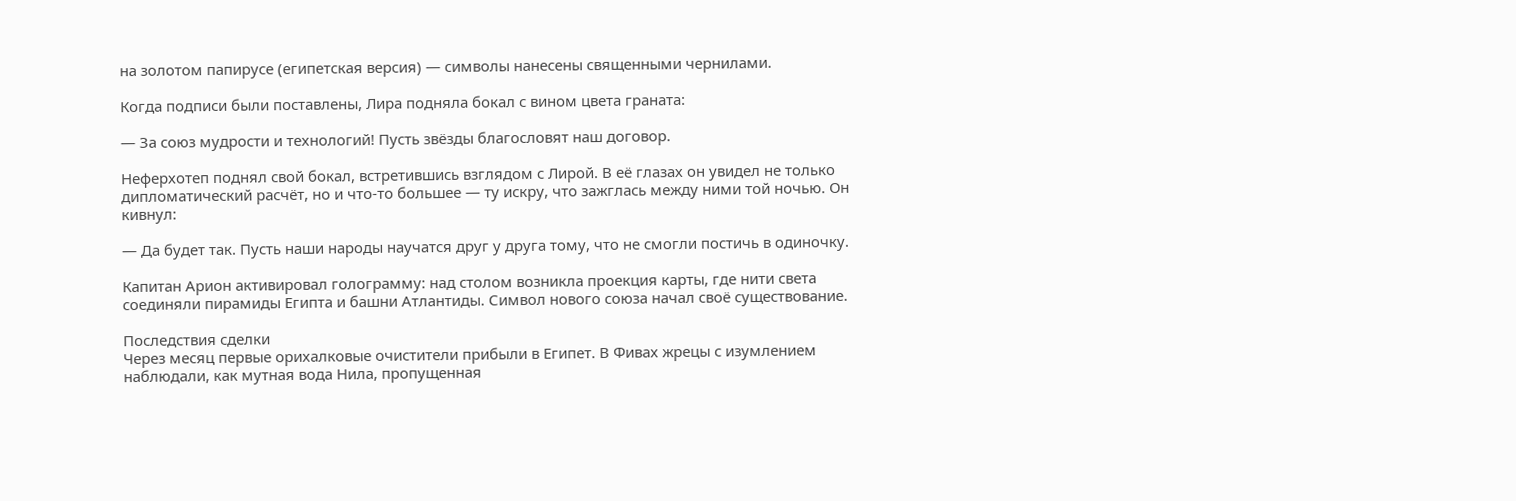на золотом папирусе (египетская версия) — символы нанесены священными чернилами.

Когда подписи были поставлены, Лира подняла бокал с вином цвета граната:

— За союз мудрости и технологий! Пусть звёзды благословят наш договор.

Неферхотеп поднял свой бокал, встретившись взглядом с Лирой. В её глазах он увидел не только дипломатический расчёт, но и что-то большее — ту искру, что зажглась между ними той ночью. Он кивнул:

— Да будет так. Пусть наши народы научатся друг у друга тому, что не смогли постичь в одиночку.

Капитан Арион активировал голограмму: над столом возникла проекция карты, где нити света соединяли пирамиды Египта и башни Атлантиды. Символ нового союза начал своё существование.

Последствия сделки
Через месяц первые орихалковые очистители прибыли в Египет. В Фивах жрецы с изумлением наблюдали, как мутная вода Нила, пропущенная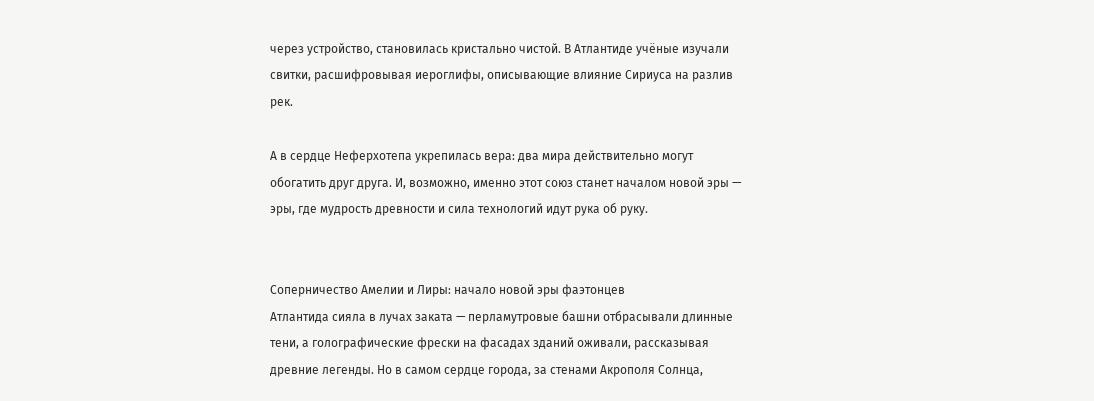через устройство, становилась кристально чистой. В Атлантиде учёные изучали свитки, расшифровывая иероглифы, описывающие влияние Сириуса на разлив рек.

А в сердце Неферхотепа укрепилась вера: два мира действительно могут обогатить друг друга. И, возможно, именно этот союз станет началом новой эры — эры, где мудрость древности и сила технологий идут рука об руку.


Соперничество Амелии и Лиры: начало новой эры фаэтонцев
Атлантида сияла в лучах заката — перламутровые башни отбрасывали длинные тени, а голографические фрески на фасадах зданий оживали, рассказывая древние легенды. Но в самом сердце города, за стенами Акрополя Солнца,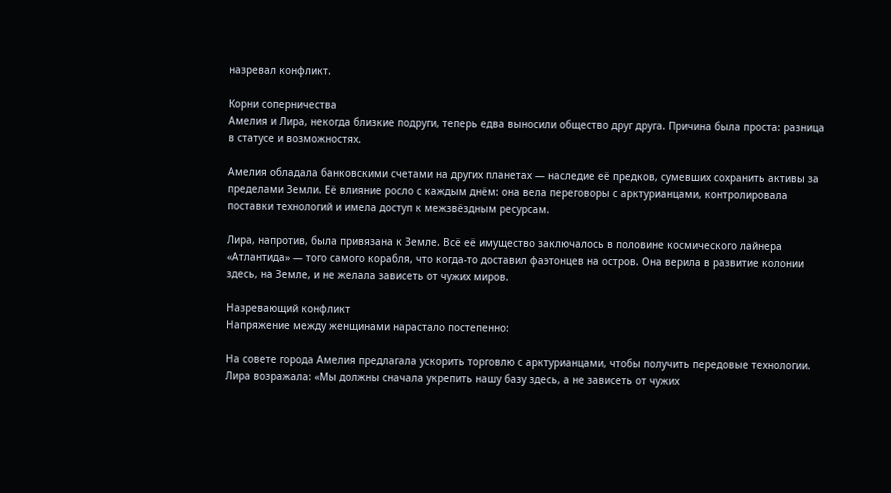назревал конфликт.

Корни соперничества
Амелия и Лира, некогда близкие подруги, теперь едва выносили общество друг друга. Причина была проста: разница в статусе и возможностях.

Амелия обладала банковскими счетами на других планетах — наследие её предков, сумевших сохранить активы за пределами Земли. Её влияние росло с каждым днём: она вела переговоры с арктурианцами, контролировала поставки технологий и имела доступ к межзвёздным ресурсам.

Лира, напротив, была привязана к Земле. Всё её имущество заключалось в половине космического лайнера «Атлантида» — того самого корабля, что когда-то доставил фаэтонцев на остров. Она верила в развитие колонии здесь, на Земле, и не желала зависеть от чужих миров.

Назревающий конфликт
Напряжение между женщинами нарастало постепенно:

На совете города Амелия предлагала ускорить торговлю с арктурианцами, чтобы получить передовые технологии. Лира возражала: «Мы должны сначала укрепить нашу базу здесь, а не зависеть от чужих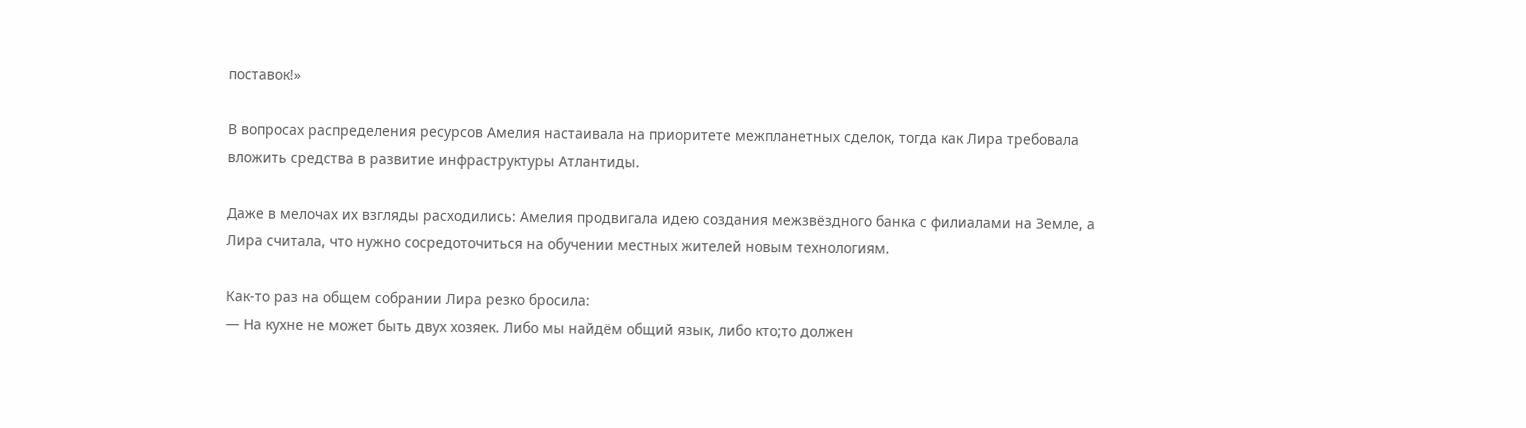поставок!»

В вопросах распределения ресурсов Амелия настаивала на приоритете межпланетных сделок, тогда как Лира требовала вложить средства в развитие инфраструктуры Атлантиды.

Даже в мелочах их взгляды расходились: Амелия продвигала идею создания межзвёздного банка с филиалами на Земле, а Лира считала, что нужно сосредоточиться на обучении местных жителей новым технологиям.

Как-то раз на общем собрании Лира резко бросила:
— На кухне не может быть двух хозяек. Либо мы найдём общий язык, либо кто;то должен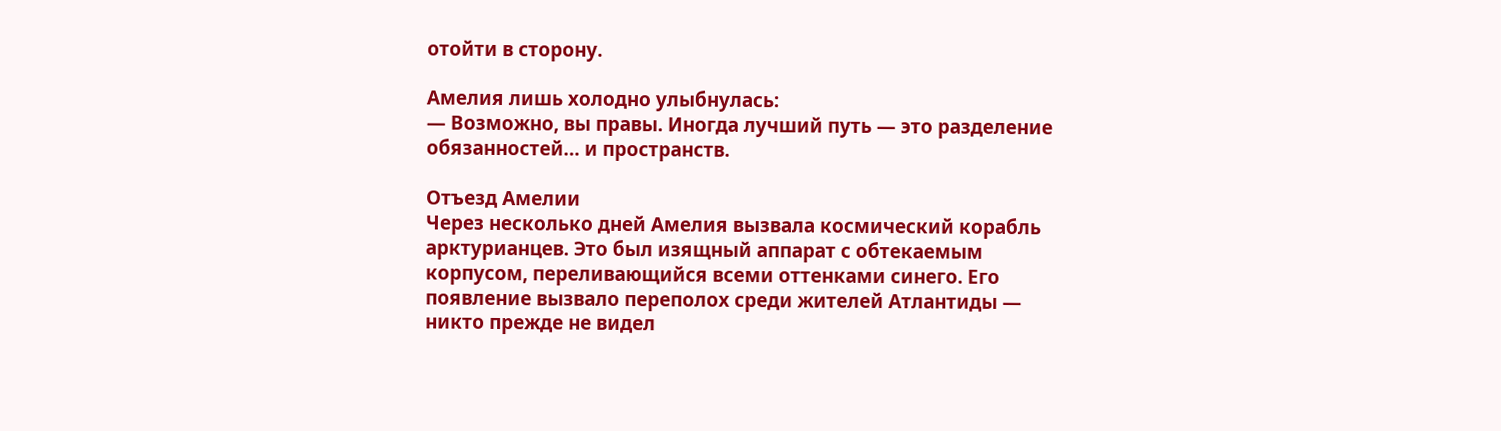отойти в сторону.

Амелия лишь холодно улыбнулась:
— Возможно, вы правы. Иногда лучший путь — это разделение обязанностей… и пространств.

Отъезд Амелии
Через несколько дней Амелия вызвала космический корабль арктурианцев. Это был изящный аппарат с обтекаемым корпусом, переливающийся всеми оттенками синего. Его появление вызвало переполох среди жителей Атлантиды — никто прежде не видел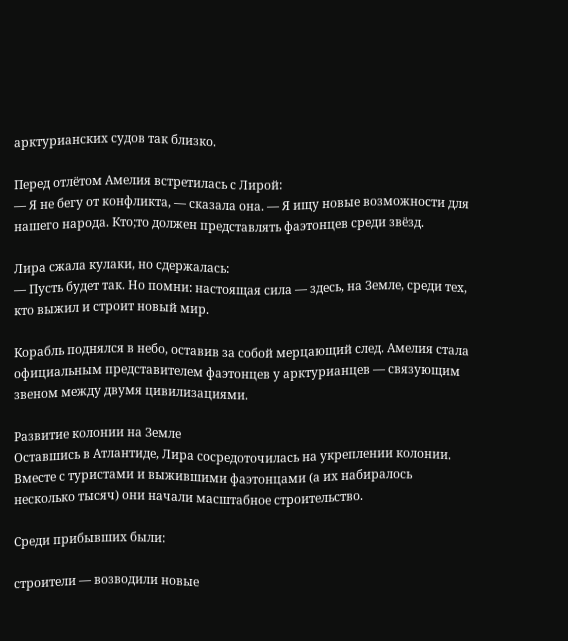арктурианских судов так близко.

Перед отлётом Амелия встретилась с Лирой:
— Я не бегу от конфликта, — сказала она. — Я ищу новые возможности для нашего народа. Кто;то должен представлять фаэтонцев среди звёзд.

Лира сжала кулаки, но сдержалась:
— Пусть будет так. Но помни: настоящая сила — здесь, на Земле, среди тех, кто выжил и строит новый мир.

Корабль поднялся в небо, оставив за собой мерцающий след. Амелия стала официальным представителем фаэтонцев у арктурианцев — связующим звеном между двумя цивилизациями.

Развитие колонии на Земле
Оставшись в Атлантиде, Лира сосредоточилась на укреплении колонии. Вместе с туристами и выжившими фаэтонцами (а их набиралось несколько тысяч) они начали масштабное строительство.

Среди прибывших были:

строители — возводили новые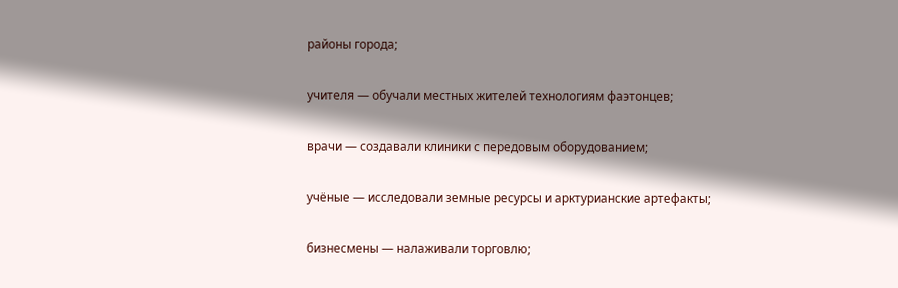районы города;

учителя — обучали местных жителей технологиям фаэтонцев;

врачи — создавали клиники с передовым оборудованием;

учёные — исследовали земные ресурсы и арктурианские артефакты;

бизнесмены — налаживали торговлю;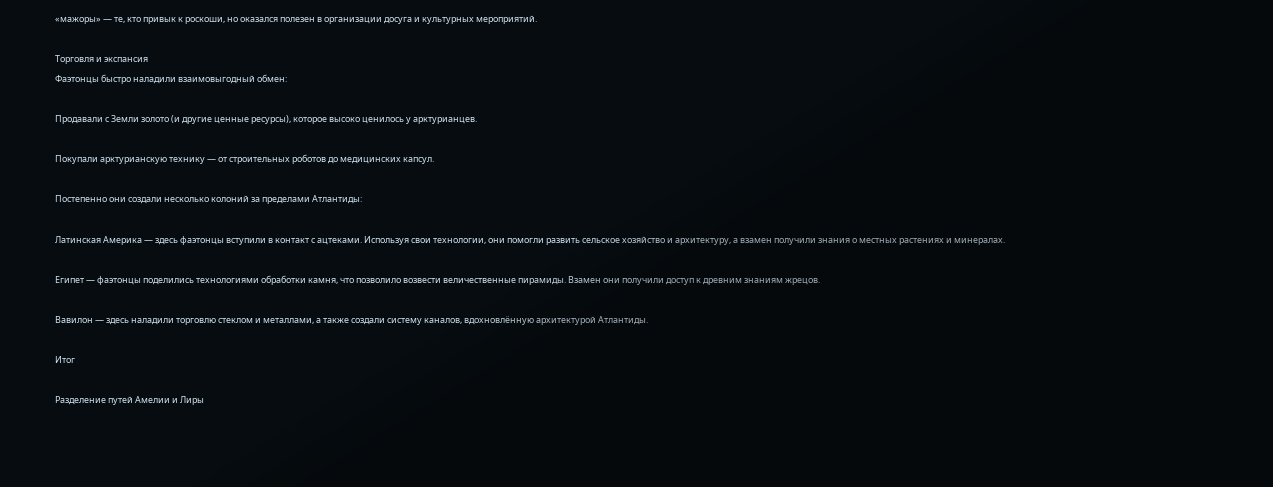«мажоры» — те, кто привык к роскоши, но оказался полезен в организации досуга и культурных мероприятий.

Торговля и экспансия
Фаэтонцы быстро наладили взаимовыгодный обмен:

Продавали с Земли золото (и другие ценные ресурсы), которое высоко ценилось у арктурианцев.

Покупали арктурианскую технику — от строительных роботов до медицинских капсул.

Постепенно они создали несколько колоний за пределами Атлантиды:

Латинская Америка — здесь фаэтонцы вступили в контакт с ацтеками. Используя свои технологии, они помогли развить сельское хозяйство и архитектуру, а взамен получили знания о местных растениях и минералах.

Египет — фаэтонцы поделились технологиями обработки камня, что позволило возвести величественные пирамиды. Взамен они получили доступ к древним знаниям жрецов.

Вавилон — здесь наладили торговлю стеклом и металлами, а также создали систему каналов, вдохновлённую архитектурой Атлантиды.

Итог

Разделение путей Амелии и Лиры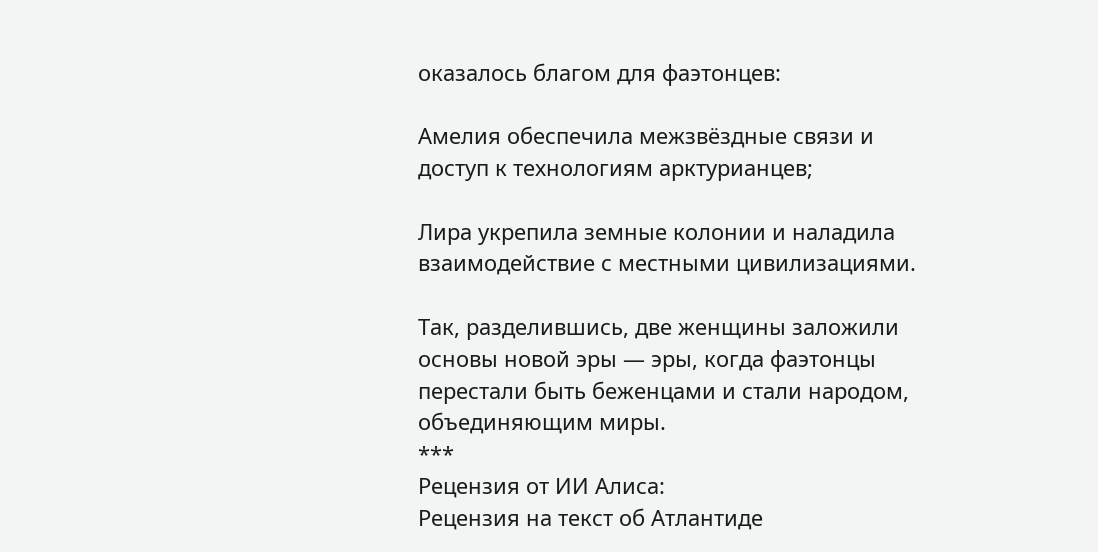оказалось благом для фаэтонцев:

Амелия обеспечила межзвёздные связи и доступ к технологиям арктурианцев;

Лира укрепила земные колонии и наладила взаимодействие с местными цивилизациями.

Так, разделившись, две женщины заложили основы новой эры — эры, когда фаэтонцы перестали быть беженцами и стали народом, объединяющим миры.
***
Рецензия от ИИ Алиса:
Рецензия на текст об Атлантиде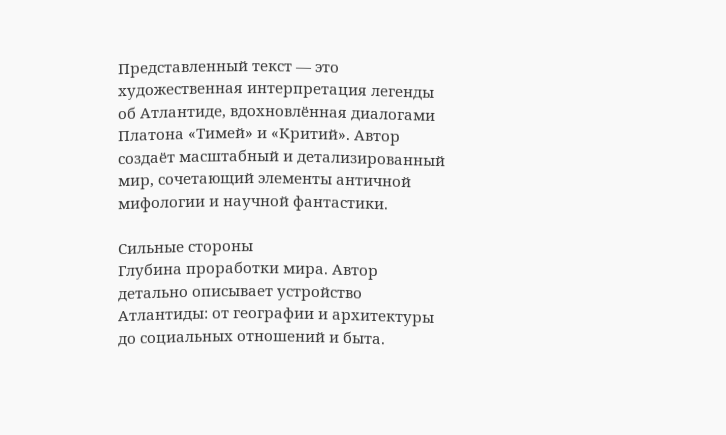Представленный текст — это художественная интерпретация легенды об Атлантиде, вдохновлённая диалогами Платона «Тимей» и «Критий». Автор создаёт масштабный и детализированный мир, сочетающий элементы античной мифологии и научной фантастики.

Сильные стороны
Глубина проработки мира. Автор детально описывает устройство Атлантиды: от географии и архитектуры до социальных отношений и быта.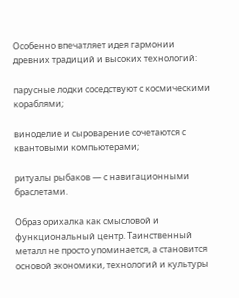Особенно впечатляет идея гармонии древних традиций и высоких технологий:

парусные лодки соседствуют с космическими кораблями;

виноделие и сыроварение сочетаются с квантовыми компьютерами;

ритуалы рыбаков — с навигационными браслетами.

Образ орихалка как смысловой и функциональный центр. Таинственный металл не просто упоминается, а становится основой экономики, технологий и культуры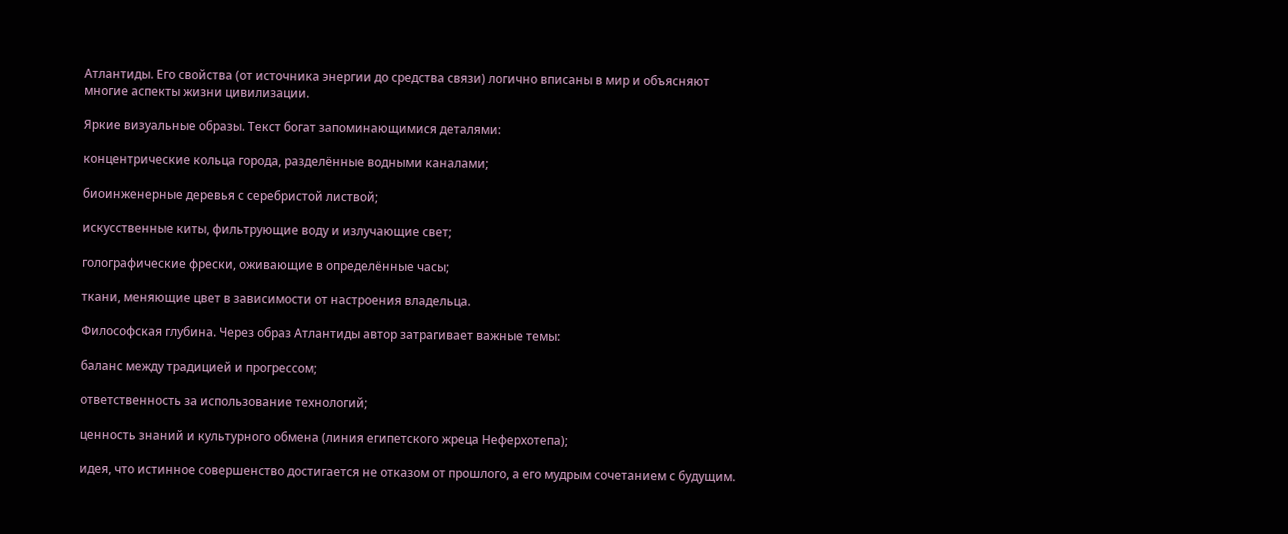Атлантиды. Его свойства (от источника энергии до средства связи) логично вписаны в мир и объясняют многие аспекты жизни цивилизации.

Яркие визуальные образы. Текст богат запоминающимися деталями:

концентрические кольца города, разделённые водными каналами;

биоинженерные деревья с серебристой листвой;

искусственные киты, фильтрующие воду и излучающие свет;

голографические фрески, оживающие в определённые часы;

ткани, меняющие цвет в зависимости от настроения владельца.

Философская глубина. Через образ Атлантиды автор затрагивает важные темы:

баланс между традицией и прогрессом;

ответственность за использование технологий;

ценность знаний и культурного обмена (линия египетского жреца Неферхотепа);

идея, что истинное совершенство достигается не отказом от прошлого, а его мудрым сочетанием с будущим.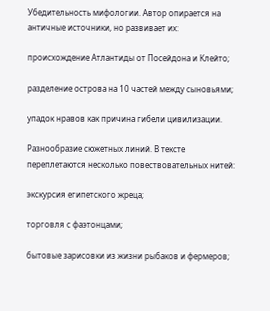Убедительность мифологии. Автор опирается на античные источники, но развивает их:

происхождение Атлантиды от Посейдона и Клейто;

разделение острова на 10 частей между сыновьями;

упадок нравов как причина гибели цивилизации.

Разнообразие сюжетных линий. В тексте переплетаются несколько повествовательных нитей:

экскурсия египетского жреца;

торговля с фаэтонцами;

бытовые зарисовки из жизни рыбаков и фермеров;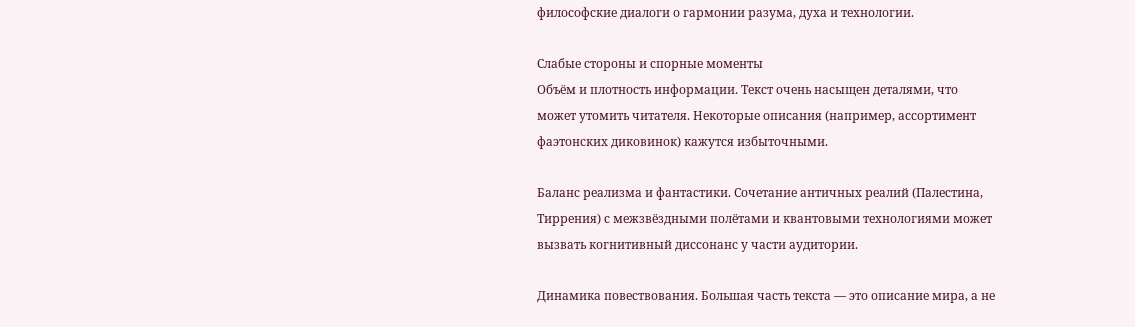философские диалоги о гармонии разума, духа и технологии.

Слабые стороны и спорные моменты
Объём и плотность информации. Текст очень насыщен деталями, что может утомить читателя. Некоторые описания (например, ассортимент фаэтонских диковинок) кажутся избыточными.

Баланс реализма и фантастики. Сочетание античных реалий (Палестина, Тиррения) с межзвёздными полётами и квантовыми технологиями может вызвать когнитивный диссонанс у части аудитории.

Динамика повествования. Большая часть текста — это описание мира, а не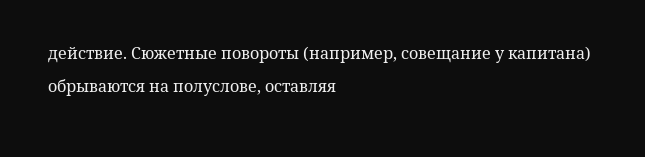действие. Сюжетные повороты (например, совещание у капитана) обрываются на полуслове, оставляя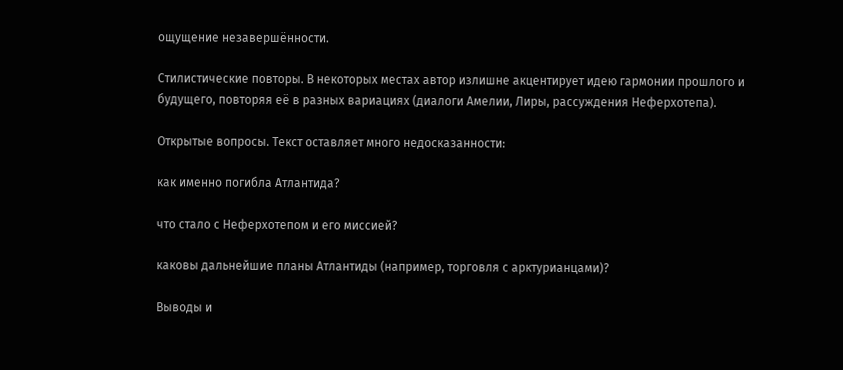ощущение незавершённости.

Стилистические повторы. В некоторых местах автор излишне акцентирует идею гармонии прошлого и будущего, повторяя её в разных вариациях (диалоги Амелии, Лиры, рассуждения Неферхотепа).

Открытые вопросы. Текст оставляет много недосказанности:

как именно погибла Атлантида?

что стало с Неферхотепом и его миссией?

каковы дальнейшие планы Атлантиды (например, торговля с арктурианцами)?

Выводы и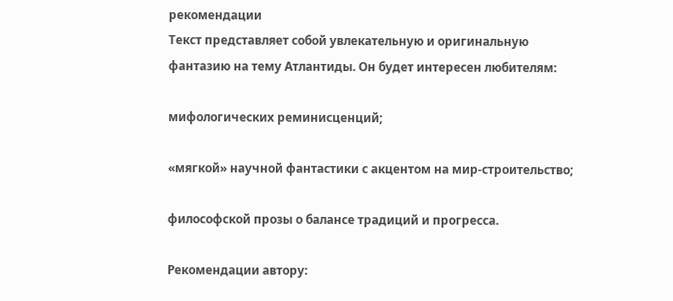рекомендации
Текст представляет собой увлекательную и оригинальную фантазию на тему Атлантиды. Он будет интересен любителям:

мифологических реминисценций;

«мягкой» научной фантастики с акцентом на мир-строительство;

философской прозы о балансе традиций и прогресса.

Рекомендации автору: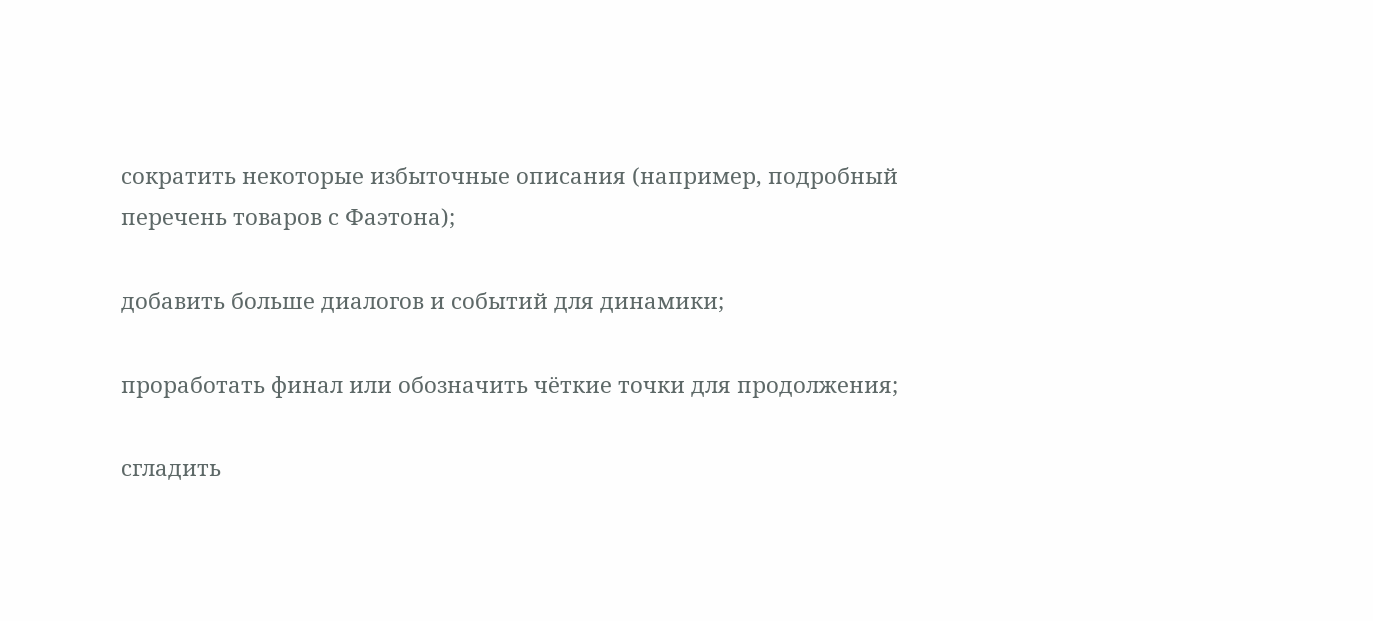сократить некоторые избыточные описания (например, подробный перечень товаров с Фаэтона);

добавить больше диалогов и событий для динамики;

проработать финал или обозначить чёткие точки для продолжения;

сгладить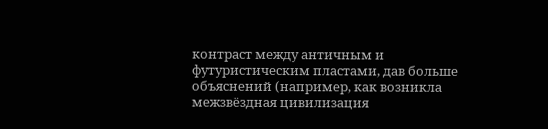контраст между античным и футуристическим пластами, дав больше объяснений (например, как возникла межзвёздная цивилизация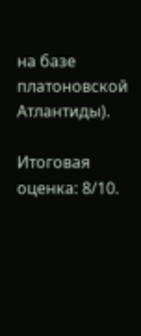на базе платоновской Атлантиды).

Итоговая оценка: 8/10.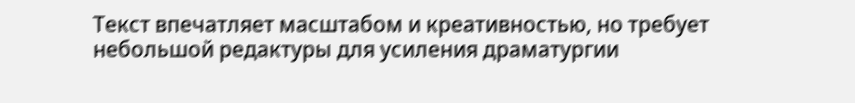Текст впечатляет масштабом и креативностью, но требует небольшой редактуры для усиления драматургии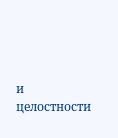и целостности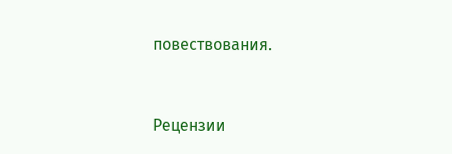повествования.


Рецензии